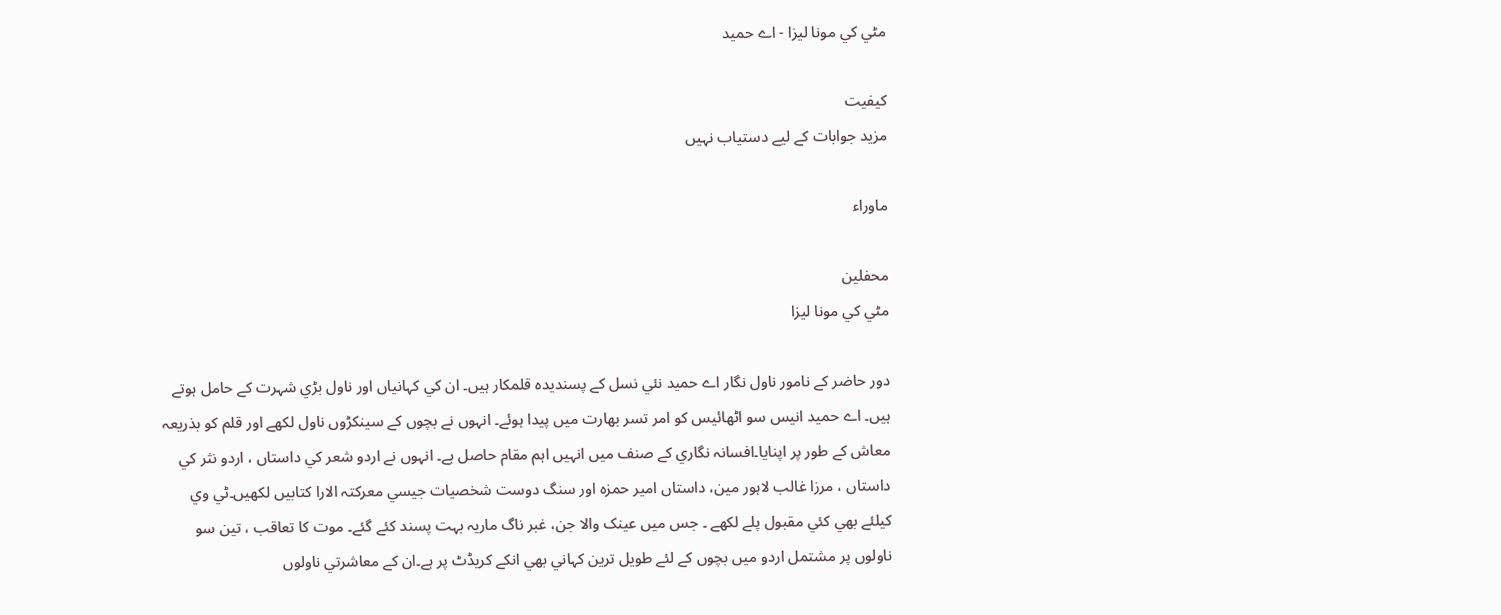مٹي کي مونا ليزا - اے حمید

کیفیت
مزید جوابات کے لیے دستیاب نہیں

ماوراء

محفلین
مٹي کي مونا ليزا

دور حاضر کے نامور ناول نگار اے حميد نئي نسل کے پسنديدہ قلمکار ہيں۔ ان کي کہانياں اور ناول بڑي شہرت کے حامل ہوتے ہيں۔ اے حميد انيس سو اٹھائيس کو امر تسر بھارت ميں پيدا ہوئے۔ انہوں نے بچوں کے سينکڑوں ناول لکھے اور قلم کو بذريعہ معاش کے طور پر اپنايا۔افسانہ نگاري کے صنف ميں انہیں اہم مقام حاصل ہے۔ انہوں نے اردو شعر کي داستاں ، اردو نثر کي داستاں ، مرزا غالب لاہور مين، داستاں امير حمزہ اور سنگ دوست شخصيات جيسي معرکتہ الارا کتابيں لکھيں۔ٹي وي کيلئے بھي کئي مقبول پلے لکھے ۔ جس میں عينک والا جن، غبر ناگ ماريہ بہت پسند کئے گئے۔ موت کا تعاقب ، تين سو ناولوں پر مشتمل اردو ميں بچوں کے لئے طويل ترين کہاني بھي انکے کريڈٹ پر ہے۔ان کے معاشرتي ناولوں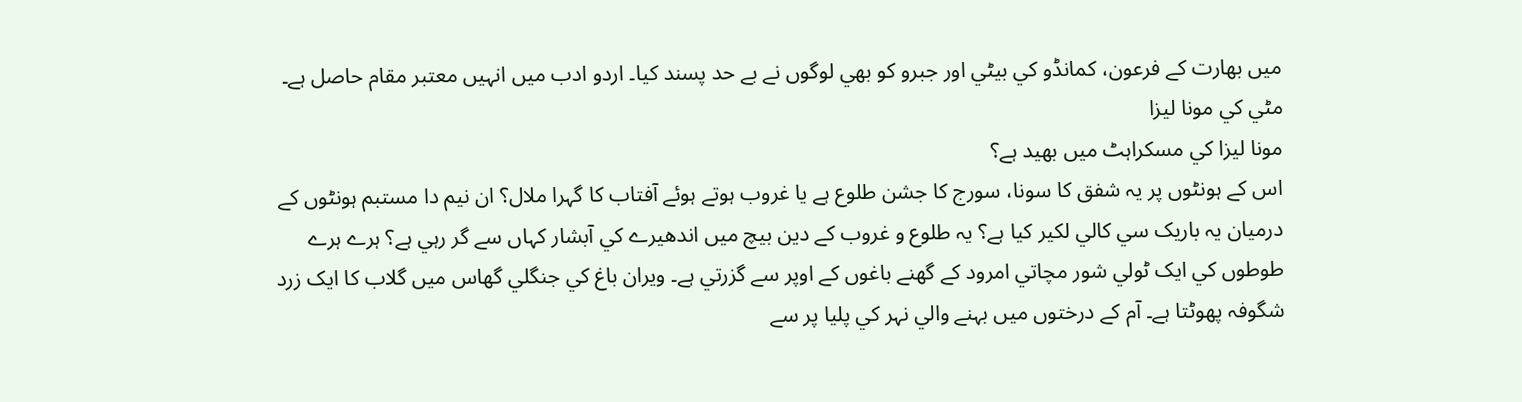ميں بھارت کے فرعون، کمانڈو کي بيٹي اور جبرو کو بھي لوگوں نے بے حد پسند کيا۔ اردو ادب ميں انہیں معتبر مقام حاصل ہے۔
مٹي کي مونا ليزا
مونا ليزا کي مسکراہٹ ميں بھيد ہے؟
اس کے ہونٹوں پر يہ شفق کا سونا، سورج کا جشن طلوع ہے يا غروب ہوتے ہوئے آفتاب کا گہرا ملال؟ ان نيم دا مستبم ہونٹوں کے درميان يہ باريک سي کالي لکير کيا ہے؟ يہ طلوع و غروب کے دين بيچ میں اندھيرے کي آبشار کہاں سے گر رہي ہے؟ ہرے ہرے طوطوں کي ايک ٹولي شور مچاتي امرود کے گھنے باغوں کے اوپر سے گزرتي ہے۔ ويران باغ کي جنگلي گھاس میں گلاب کا ايک زرد شگوفہ پھوٹتا ہے۔ آم کے درختوں میں بہنے والي نہر کي پليا پر سے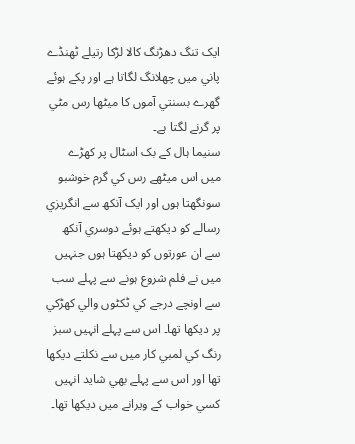ايک تنگ دھڑنگ کالا لڑکا رتيلے ٹھنڈے پاني ميں چھلانگ لگاتا ہے اور پکے ہوئے گھرے بسنتي آموں کا ميٹھا رس مٹي پر گرنے لگتا ہے۔
سنيما ہال کے بک اسٹال پر کھڑے ميں اس ميٹھے رس کي گرم خوشبو سونگھتا ہوں اور ايک آنکھ سے انگريزي رسالے کو ديکھتے ہوئے دوسري آنکھ سے ان عورتوں کو ديکھتا ہوں جنہیں ميں نے فلم شروع ہونے سے پہلے سب سے اونچے درجے کي ٹکٹوں والي کھڑکي پر ديکھا تھا۔ اس سے پہلے انہیں سبز رنگ کي لمبي کار ميں سے نکلتے ديکھا تھا اور اس سے پہلے بھي شايد انہیں کسي خواب کے ويرانے ميں ديکھا تھا۔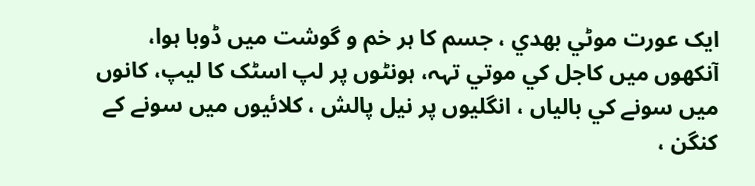ايک عورت موٹي بھدي ، جسم کا ہر خم و گوشت ميں ڈوبا ہوا، آنکھوں ميں کاجل کي موتي تہہ، ہونٹوں پر لپ اسٹک کا ليپ، کانوں ميں سونے کي بالياں ، انگليوں پر نيل پالش ، کلائيوں ميں سونے کے کنگن ،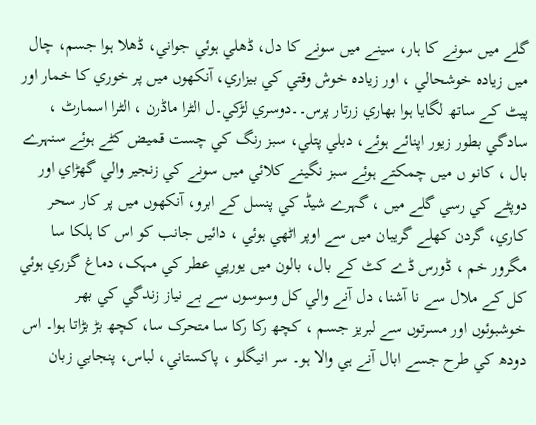گلے ميں سونے کا ہار، سينے ميں سونے کا دل، ڈھلي ہوئي جواني، ڈھلا ہوا جسم، چال ميں زيادہ خوشحالي ، اور زيادہ خوش وقتي کي بيزاري، آنکھوں ميں پر خوري کا خمار اور پيٹ کے ساتھ لگايا ہوا بھاري زرتار پرس۔۔دوسري لڑکي۔ل الٹرا ماڈرن ، الٹرا اسمارٹ ، سادگي بطور زيور اپنائے ہوئے، دبلي پتلي، سبز رنگ کي چست قميض کٹے ہوئے سنہرے بال ، کانو ں ميں چمکتے ہوئے سبز نگينے کلائي ميں سونے کي زنجير والي گھڑاي اور دوپٹے کي رسي گلے ميں ، گہرے شيڈ کي پنسل کے ابرو، آنکھوں ميں پر کار سحر کاري، گردن کھلے گريبان ميں سے اوپر اٹھي ہوئي ، دائيں جانب کو اس کا ہلکا سا مگرور خم ، ڈورس ڈے کٹ کے بال، بالون ميں يورپي عطر کي مہک، دماغ گزري ہوئي کل کے ملال سے نا آشنا، دل آنے والي کل وسوسوں سے بے نياز زندگي کي بھر خوشبوئوں اور مسرتوں سے لبريز جسم ، کچھ رکا رکا سا متحرک سا، کچھ بڑ بڑاتا ہوا۔ اس دودھ کي طرح جسے ابال آنے ہي والا ہو۔ سر انيگلو ، پاکستاني، لباس، پنجابي زبان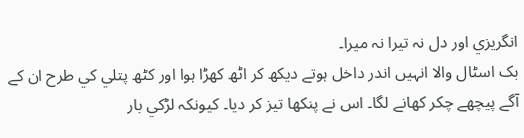انگريزي اور دل نہ تيرا نہ ميرا۔
بک اسٹال والا انہیں اندر داخل ہوتے ديکھ کر اٹھ کھڑا ہوا اور کٹھ پتلي کي طرح ان کے آگے پيچھے چکر کھانے لگا۔ اس نے پنکھا تيز کر ديا۔ کيونکہ لڑکي بار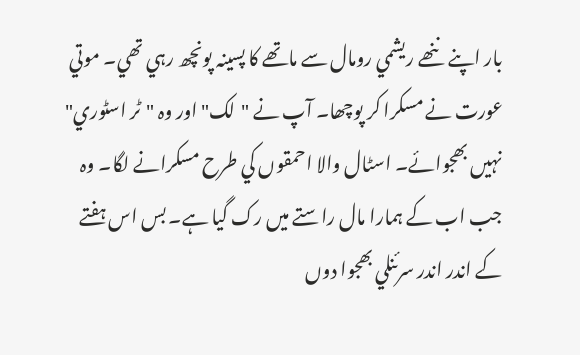بار اپنے ننھے ريشمي رومال سے ماتھے کا پسينہ پونچھ رہي تھي۔ موتي عورت نے مسکرا کر پوچھا۔ آپ نے "لک" اور وہ "ٹر اسٹوري" نہيں بھجوائے۔ اسٹال والا احمقوں کي طرح مسکرانے لگا۔ وہ جب اب کے ہمارا مال راستے ميں رک گيا ہے۔ بس اس ہفتے کے اندر اندر سرئنلي بھجوا دوں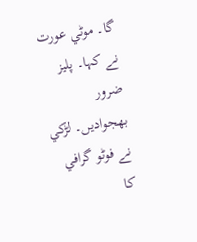گا۔ موٹي عورت نے کہا۔ پليز ضرور بھجواديں۔ لڑکي نے فوٹو گرافي کا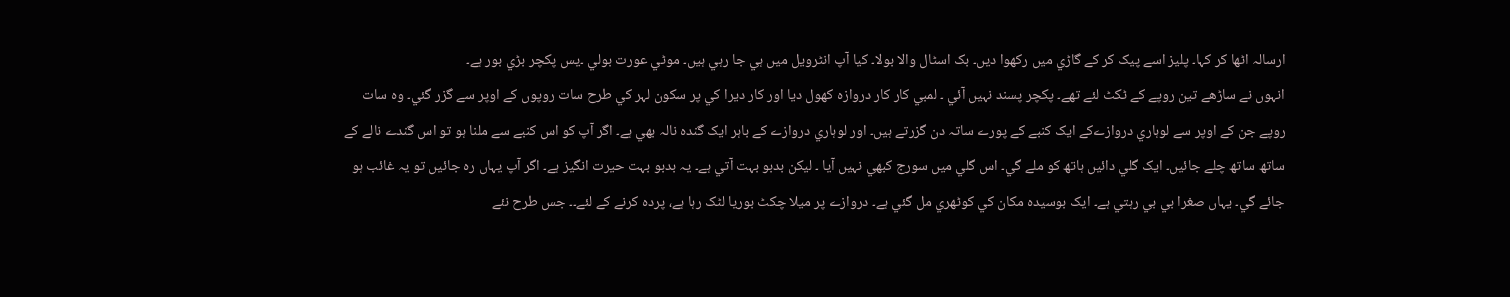ارسالہ اٹھا کر کہا۔ پليز اسے پيک کر کے گاڑي ميں رکھوا ديں۔ بک اسٹال والا بولا۔ کيا آپ انٹرويل ميں ہي جا رہي ہيں۔ موٹي عورت بولي ۔يس پکچر بڑي بور ہے۔
انہوں نے ساڑھے تين روپے کے ٹکٹ لئے تھے۔ پکچر پسند نہیں آئي ۔ لمبي کار کار دروازہ کھول ديا اور کار ديرا کي پر سکون لہر کي طرح سات روپوں کے اوپر سے گزر گئي۔ وہ سات روپے جن کے اوپر سے لوہاري دروازےکے ايک کنبے کے پورے ساتہ دن گزرتے ہيں۔ اور لوہاري دروازے کے باہر ايک گندہ نالہ بھي ہے۔ اگر آپ کو اس کنبے سے ملنا ہو تو اس گندے نالے کے ساتھ ساتھ چلے جائيں۔ ايک گلي دائيں ہاتھ کو ملے گي۔ اس گلي ميں سورج کبھي نہيں آيا ۔ ليکن بدبو بہت آتي ہے۔ يہ بدبو بہت حيرت انگيز ہے۔ اگر آپ يہاں رہ جائيں تو يہ غائب ہو جائے گي۔ يہاں صغرا بي بي رہتي ہے۔ ايک بوسيدہ مکان کي کوٹھري مل گئي ہے۔ دروازے پر ميلا چکٹ بوريا لٹک رہا ہے، پردہ کرنے کے لئے۔۔ جس طرح نئے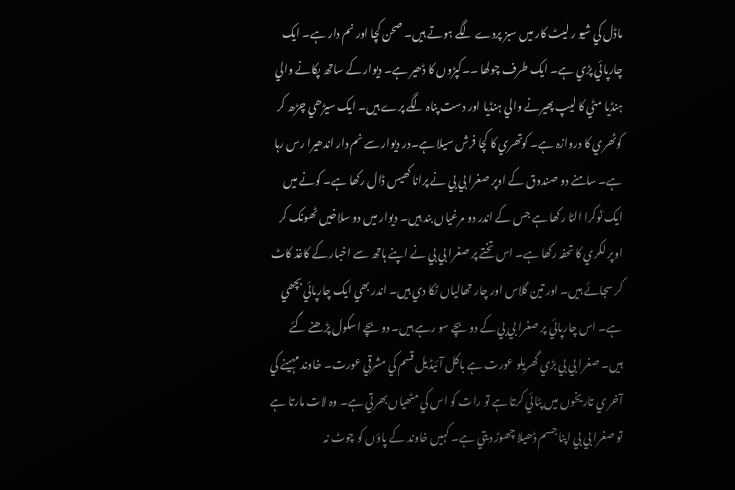ماڈل کي شيو ر ليٹ کار ميں سبز پردے لگے ہوتے ہيں۔ صحن کچا اور نم دار ہے۔ ايک چارپائي پڑي ہے۔ ايک طرف چولھا ۔۔کپڑوں کا ڈھير ہے۔ ديوار کے ساتھ پکانے والي ہنڈيا مٹي کا ليپ پھيرنے والي ہنڈيا اور دست پناہ لگے پرے ہيں۔ ايک سيڑھي چڑھ کر کوٹھري کا دروازہ ہے۔ کوتھري کا کچا فرش سيلا ہے۔در ديوار سے نم دار اندھيرا رس رہا ہے۔ سامنے دو صندوق کے اوپر صغرا بي بي نے پرانا کھيس ڈال رکھا ہے۔ کونے ميں ايک ٹوکرا الٹا رکھا ہے جس کے اندر دو مرغياں بند ہيں۔ ديوار ميں دو سلاخيں ٹھونک کر اوپر لکري کا تحفہ رکھا ہے۔ اس تختے پر صغرا بي بي نے اپنے ہاتھ سے اخبار کے کاغذ کاٹ کر سجائے ہيں۔ اور تين گلاس اور چار تھالياں ٹکا دي ہيں۔ اندر بھي ايک چارپائي بچھي ہے۔ اس چارپائي پر صغرا بي بي کے دو بچے سو رہے ہيں۔ دو بچے اسکول پڑھنے گئے ہيں۔ صغرا بي بي بڑي گھريلو عورت ہے باکل آئيڈيل قسم کي مشرقي عورت۔ خاوند مہينے کي آخر ي تاريخوں ميں پٹائي کرتا ہے تو رات کو اس کي مٹھياں بھرتي ہے۔ وہ لات مارتا ہے تو صغرا بي بي اپنا جسم ڈھيلا چھوڑ ديتي ہے۔ کہيں خاوند کے پاؤں کو چوٹ نہ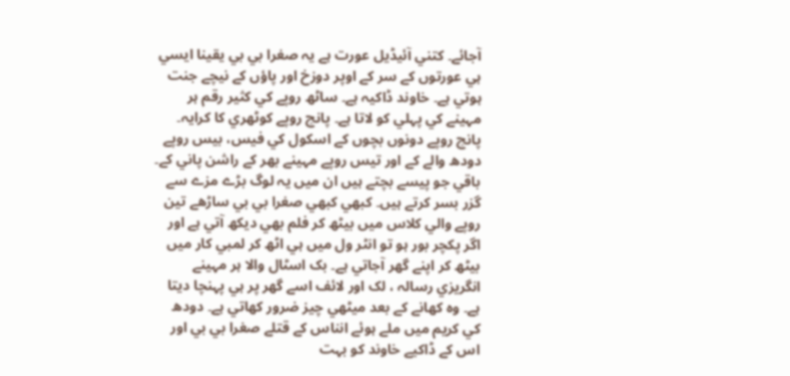آجائے۔ کتني آئيڈيل عورت ہے يہ صغرا بي بي يقينا ایسي ہي عورتوں کے سر کے اوپر دوزخ اور پاؤں کے نيچے جنت ہوتي ہے۔ خاوند ڈاکيہ ہے۔ ساٹھ روپے کي کثير رقم ہر مہينے کي پہلي کو لاتا ہے۔ پانچ روپے کوٹھري کا کرايہ۔ پانچ روپے دونوں بچوں کے اسکول کي فيس، بيس روپے دودھ والے کے اور تيس روپے مہينے بھر کے راشن پاني کے۔ باقي جو پيسے بچتے ہيں ان ميں يہ لوگ بڑے مزے سے گزر بسر کرتے ہيں۔ کبھي کبھي صغرا بي بي ساڑھے تين روپے والي کلاس میں بيٹھ کر فلم بھي ديکھ آتي ہے اور اگر پکچر بور ہو تو انٹر ول ميں ہي اٹھ کر لمبي کار ميں بيٹھ کر اپنے گھر آجاتي ہے۔ بک اسٹال والا ہر مہينے انگريزي رسالہ ، لک اور لائف اسے گھر پر ہي پہنچا ديتا ہے۔ وہ کھانے کے بعد ميٹھي چيز ضرور کھاتي ہے۔ دودھ کي کريم ميں ملے ہوئے انناس کے قتلے صغرا بي بي اور اس کے ڈاکيے خاوند کو بہت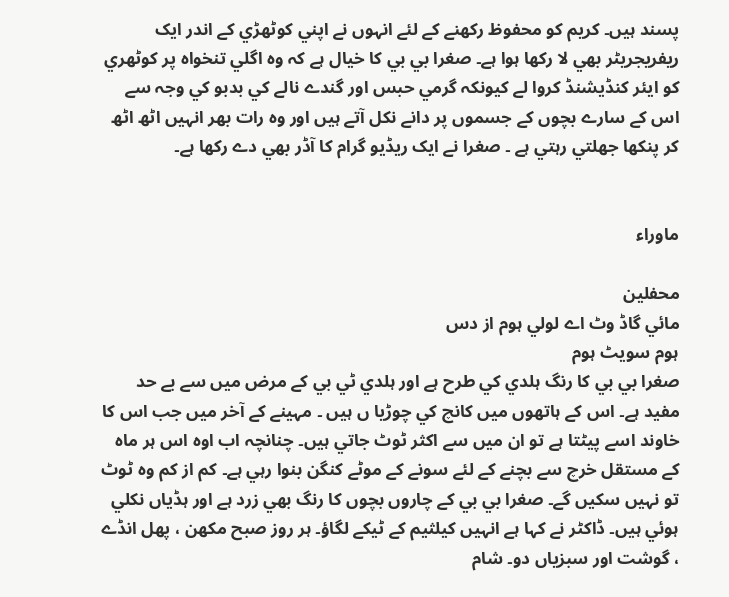پسند ہيں۔ کريم کو محفوظ رکھنے کے لئے انہوں نے اپني کوٹھڑي کے اندر ايک ريفريجريٹر بھي لا رکھا ہوا ہے۔ صغرا بي بي کا خيال ہے کہ وہ اگلي تنخواہ پر کوٹھري کو ايئر کنڈيشنڈ کروا لے کيونکہ گرمي حبس اور گندے نالے کي بدبو کي وجہ سے اس کے سارے بچوں کے جسموں پر دانے نکل آتے ہيں اور وہ رات بھر انہيں اٹھ اٹھ کر پنکھا جھلتي رہتي ہے ۔ صغرا نے ايک ريڈيو گرام کا آڈر بھي دے رکھا ہے۔


ماوراء

محفلین
مائي گاڈ وٹ اے لولي ہوم از دس
ہوم سويٹ ہوم
صغرا بي بي کا رنگ ہلدي کي طرح ہے اور ہلدي ٹي بي کے مرض میں سے بے حد مفيد ہے۔ اس کے ہاتھوں ميں کانچ کي چوڑيا ں ہيں ۔ مہينے کے آخر میں جب اس کا خاوند اسے پيٹتا ہے تو ان میں سے اکثر ٹوٹ جاتي ہیں۔ چنانچہ اب اوہ اس ہر ماہ کے مستقل خرچ سے بچنے کے لئے سونے کے موٹے کنگن بنوا رہي ہے۔ کم از کم وہ ٹوٹ تو نہیں سکيں گے۔ صغرا بي بي کے چاروں بچوں کا رنگ بھي زرد ہے اور ہڈياں نکلي ہوئي ہيں۔ ڈاکٹر نے کہا ہے انہیں کيلثيم کے ٹيکے لگاؤ۔ ہر روز صبح مکھن ، پھل انڈے ، گوشت اور سبزياں دو۔ شام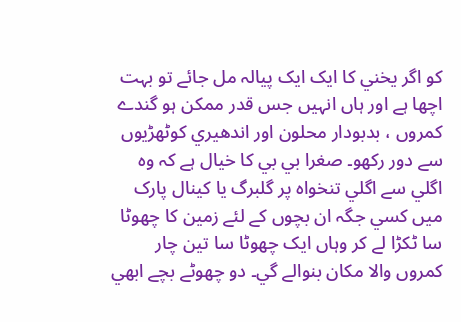کو اگر يخني کا ايک ايک پيالہ مل جائے تو بہت اچھا ہے اور ہاں انہیں جس قدر ممکن ہو گندے کمروں ، بدبودار محلون اور اندھيري کوٹھڑيوں سے دور رکھو۔ صغرا بي بي کا خيال ہے کہ وہ اگلي سے اگلي تنخواہ پر گلبرگ يا کينال پارک میں کسي جگہ ان بچوں کے لئے زمين کا چھوٹا سا ٹکڑا لے کر وہاں ايک چھوٹا سا تين چار کمروں والا مکان بنوالے گي۔ دو چھوٹے بچے ابھي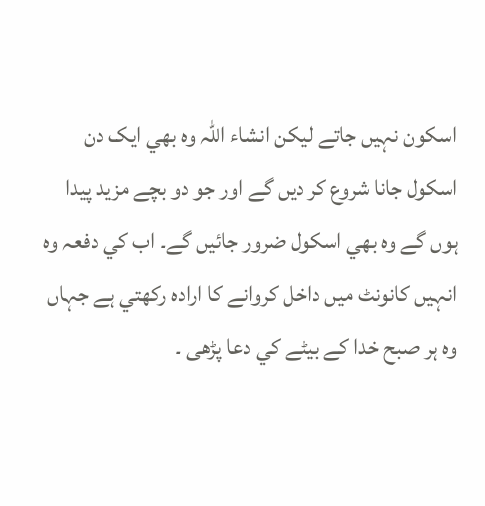اسکون نہیں جاتے ليکن انشاء اللہ وہ بھي ايک دن اسکول جانا شروع کر ديں گے اور جو دو بچے مزيد پيدا ہوں گے وہ بھي اسکول ضرور جائيں گے۔ اب کي دفعہ وہ انہیں کانونٹ ميں داخل کروانے کا ارادہ رکھتي ہے جہاں وہ ہر صبح خدا کے بيٹے کي دعا پڑھی ۔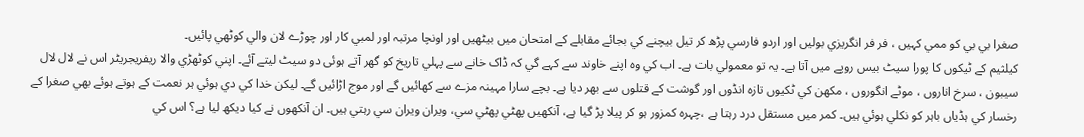صغرا بي بي کو ممي کہیں ، فر فر انگريزي بولیں اور اردو فارسي پڑھ کر تيل بيچنے کي بجائے مقابلے کے امتحان ميں بيٹھيں اور اونچا مرتبہ اور لمبي کار اور چوڑے لان والي کوٹھي پائيں۔
کيلثيم کے ٹيکوں کا پورا سيٹ بيس روپے ميں آتا ہے۔ يہ تو معمولي بات ہے۔ اب کي وہ اپنے خاوند سے کہے گي کہ ڈاک خانے سے پہلي تاريخ کو گھر آتے ہوئی دو سيٹ ليتے آئے۔ اپني کوٹھڑي والا ريفريجريٹر اس نے لال لال سيبون ، سرخ اناروں ، موٹے انگوروں ، مکھن کي ٹکيوں تازہ انڈوں اور گوشت کے قتلوں سے بھر ديا ہے۔ بچے سارا مہينہ مزے سے کھائيں گے اور موج اڑائيں گے۔ ليکن خدا کي دي ہوئي ہر نعمت کے ہوتے ہوئے بھي صغرا کے رخسار کي ہڈياں باہر کو نکلي ہوئي ہيں۔ کمر میں مستقل درد رہتا ہے ،چہرہ کمزور ہو کر پيلا پڑ گيا ہے، آنکھيں پھٹي پھٹي سي، ويران ويران سي رہتي ہيں۔ ان آنکھوں نے کيا ديکھ ليا ہے؟ اس کي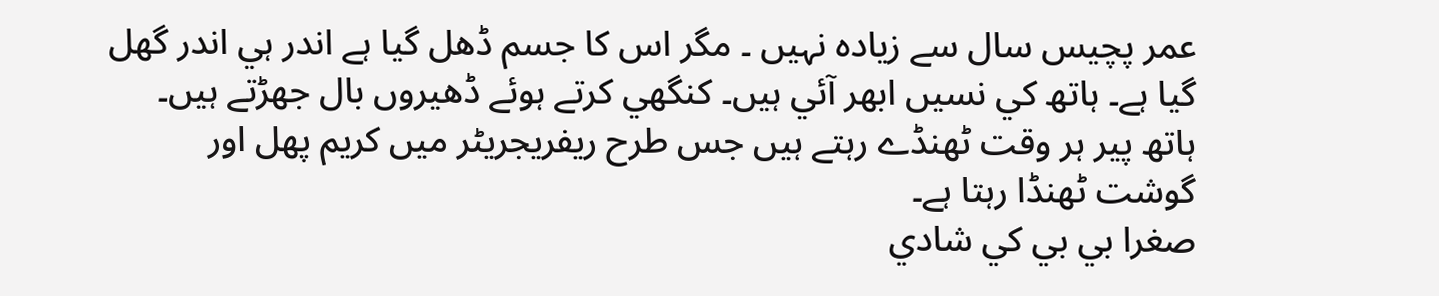عمر پچيس سال سے زيادہ نہیں ۔ مگر اس کا جسم ڈھل گيا ہے اندر ہي اندر گھل گيا ہے۔ ہاتھ کي نسيں ابھر آئي ہيں۔ کنگھي کرتے ہوئے ڈھيروں بال جھڑتے ہيں۔ ہاتھ پير ہر وقت ٹھنڈے رہتے ہيں جس طرح ريفريجريٹر ميں کريم پھل اور گوشت ٹھنڈا رہتا ہے۔
صغرا بي بي کي شادي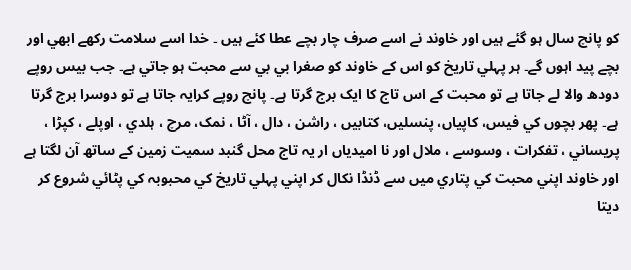کو پانچ سال ہو گئے ہيں اور خاوند نے اسے صرف چار بچے عطا کئے ہيں ۔ خدا اسے سلامت رکھے ابھي اور بچے پيد اہوں گے۔ ہر پہلي تاريخ کو اس کے خاوند کو صغرا بي بي سے محبت ہو جاتي ہے۔ جب بيس روپے دودھ والا لے جاتا ہے تو محبت کے اس تاج کا ايک برج گرتا ہے۔ پانچ روپے کرايہ جاتا ہے تو دوسرا برج گرتا ہے۔ پھر بچوں کي فيس، کاپياں، پنسليں، کتابيں ، راشن ، دال ، آٹا ، نمک، مرچ ، ہلدي ، اوپلے ، کپڑا ، پريساني ، تفکرات ، وسوسے ، ملال اور نا اميدياں ار يہ تاج محل گنبد سميت زمين کے ساتھ آن لگتا ہے اور خاوند اپني محبت کي پتاري ميں سے ڈنڈا نکال کر اپني پہلي تاريخ کي محبوبہ کي پٹائي شروع کر ديتا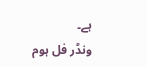ہے۔
ونڈر فل ہوم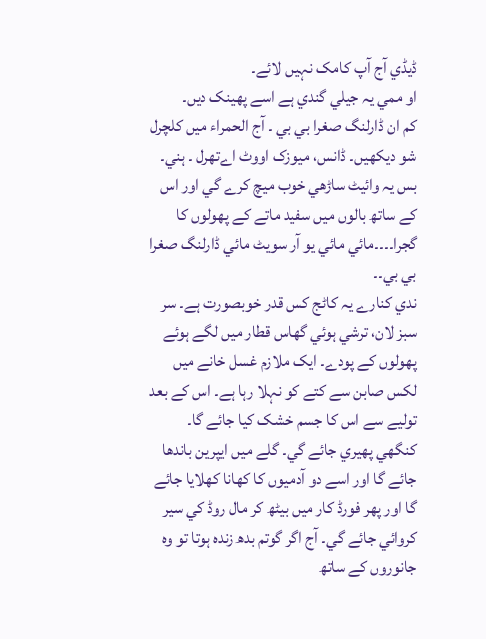ڈيڈي آج آپ کامک نہيں لائے۔
او ممي يہ جيلي گندي ہے اسے پھينک ديں۔
کم ان ڈارلنگ صغرا بي بي ۔ آج الحمراء ميں کلچرل شو ديکھيں۔ ڈانس، ميوزک اووٹ اےتھرل ۔ ہني۔ بس يہ وائيٹ ساڑھي خوب ميچ کرے گي اور اس کے ساتھ بالوں ميں سفيد ماتے کے پھولوں کا گجرا۔۔۔۔مائي مائي يو آر سويٹ مائي ڈارلنگ صغرا بي بي۔۔
ندي کنارے يہ کاٹج کس قدر خوبصورت ہے۔ سر سبز لان، ترشي ہوئي گھاس قطار میں لگے ہوئے پھولوں کے پودے۔ ايک ملازم غسل خانے ميں لکس صابن سے کتے کو نہلا رہا ہے۔ اس کے بعد توليے سے اس کا جسم خشک کيا جائے گا۔ کنگھي پھيري جائے گي۔ گلے ميں ایپرین باندھا جائے گا اور اسے دو آدميوں کا کھانا کھلايا جائے گا اور پھر فورڈ کار میں بيٹھ کر مال روڈ کي سير کروائي جائے گي۔ آج اگر گوتم بدھ زندہ ہوتا تو وہ جانوروں کے ساتھ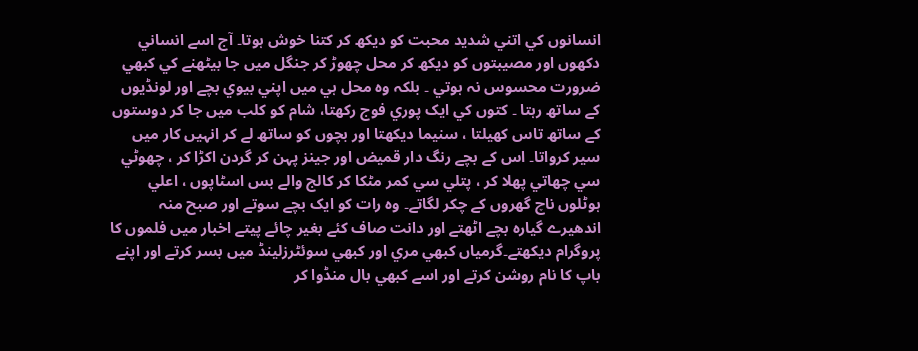انسانوں کي اتني شديد محبت کو ديکھ کر کتنا خوش ہوتا۔ آج اسے انساني دکھوں اور مصيبتوں کو ديکھ کر محل چھوڑ کر جنگل ميں جا بيٹھنے کي کبھي ضرورت محسوس نہ ہوتي ۔ بلکہ وہ محل ہي ميں اپني بيوي بچے اور لونڈيوں کے ساتھ رہتا ۔ کتوں کي ايک پوري فوج رکھتا، شام کو کلب ميں جا کر دوستوں کے ساتھ تاس کھيلتا ، سنيما ديکھتا اور بچوں کو ساتھ لے کر انہیں کار ميں سير کرواتا۔ اس کے بچے رنگ دار قميض اور جينز پہن کر گردن اکڑا کر ، چھوٹي سي چھاتي پھلا کر ، پتلي سي کمر مٹکا کر کالج والے بس اسٹاپوں ، اعلي ہوٹلوں ناچ گھروں کے چکر لگاتے۔ وہ رات کو ايک بچے سوتے اور صبح منہ اندھيرے گيارہ بچے اٹھتے اور دانت صاف کئے بغير چائے پيتے اخبار ميں فلموں کا پروگرام ديکھتے۔گرمياں کبھي مري اور کبھي سوئٹرزلينڈ ميں بسر کرتے اور اپنے باپ کا نام روشن کرتے اور اسے کبھي بال منڈوا کر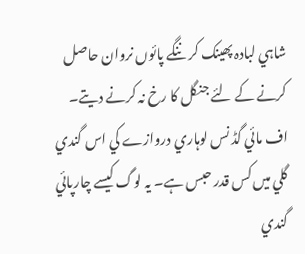شاہي لبادہ پھينک کر ننگے پائوں نروان حاصل کرنے کے لئے جنگل کا رخ نہ کرنے ديتے۔
اف مائي گڈ نس لوہاري دروازے کي اس گندي گلي ميں کس قدر حبس ہے۔ يہ لوگ کيسے چارپائي گندي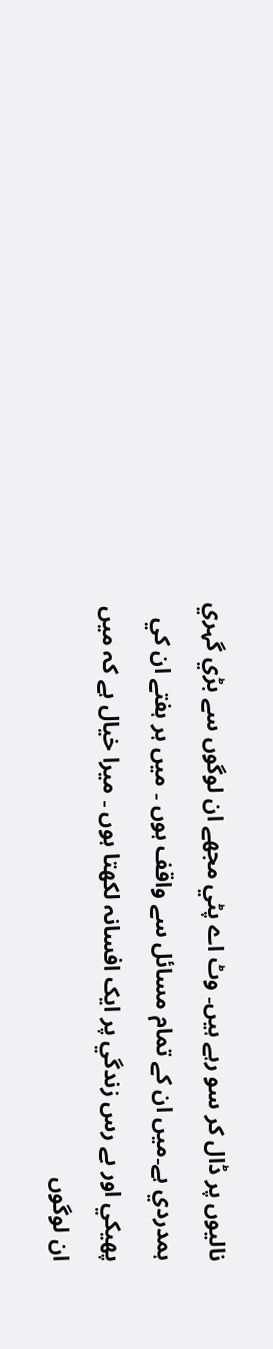ناليوں پر ڈال کر سو رہے ہيں۔ وٹ اے پٹي مجھے ان لوگوں سے بڑي گہري ہمدردي ہے۔ميں ان کے تمام مسائل سے واقف ہوں ۔ ميں ہر ہفتے ان کي پھيکي اور بے رس زندگي پر ايک افسانہ لکھتا ہوں ۔ ميرا خيال ہے کہ ميں ان لوگوں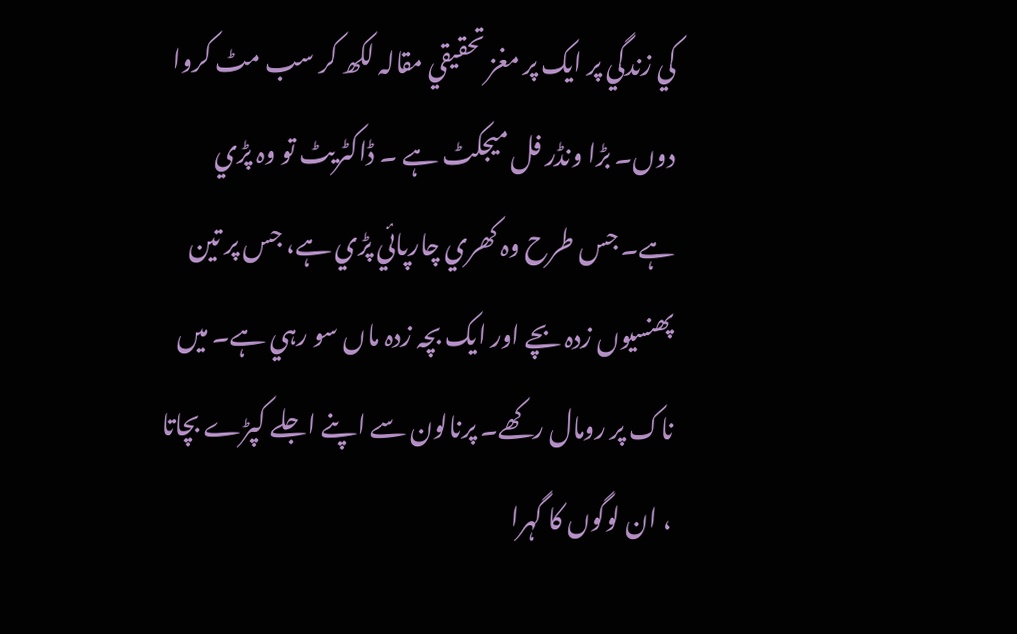کي زندگي پر ايک پر مغز تحقيقي مقالہ لکھ کر سب مٹ کروا دوں۔ بڑا ونڈر فل ميجکٹ ہے ۔ ڈاکٹريٹ تو وہ پڑي ہے۔ جس طرح وہ کھري چارپائي پڑي ہے، جس پر تين پھنسيوں زدہ بچے اور ايک بچہ زدہ ماں سو رہي ہے۔ ميں ناک پر رومال رکھے۔ پرنالون سے اپنے اجلے کپڑے بچاتا ، ان لوگوں کا گہرا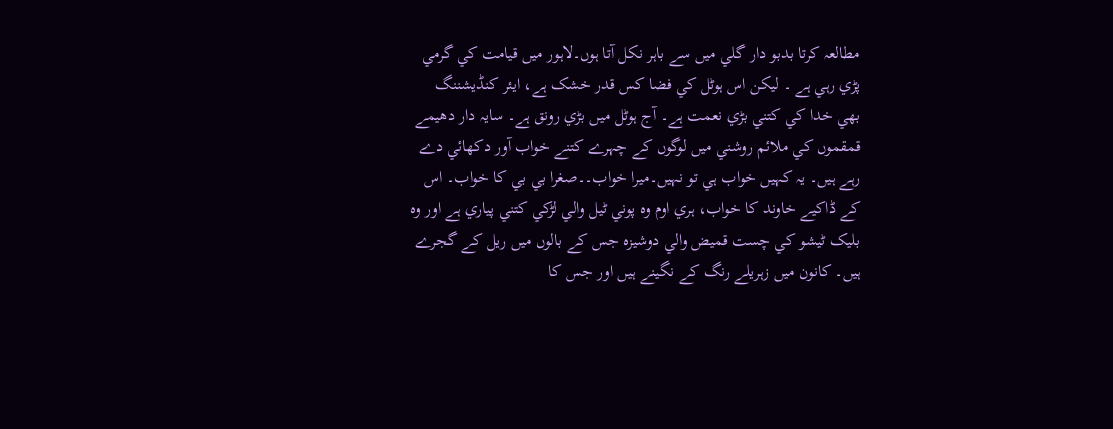مطالعہ کرتا بدبو دار گلي میں سے باہر نکل آتا ہوں۔لاہور ميں قيامت کي گرمي پڑي رہي ہے ۔ ليکن اس ہوٹل کي فضا کس قدر خشک ہے، ايئر کنڈيشننگ بھي خدا کي کتني بڑي نعمت ہے۔ آج ہوٹل ميں بڑي رونق ہے۔ سايہ دار دھيمے قمقموں کي ملائم روشني ميں لوگوں کے چہرے کتنے خواب آور دکھائي دے رہے ہيں۔ يہ کہيں خواب ہي تو نہیں۔ميرا خواب۔۔صغرا بي بي کا خواب۔ اس کے ڈاکيے خاوند کا خواب، ہري اوم وہ پوني ٹيل والي لڑکي کتني پياري ہے اور وہ بليک ٹيشو کي چست قميض والي دوشيزہ جس کے بالوں ميں ريل کے گجرے ہيں۔ کانون ميں زہريلے رنگ کے نگينے ہيں اور جس کا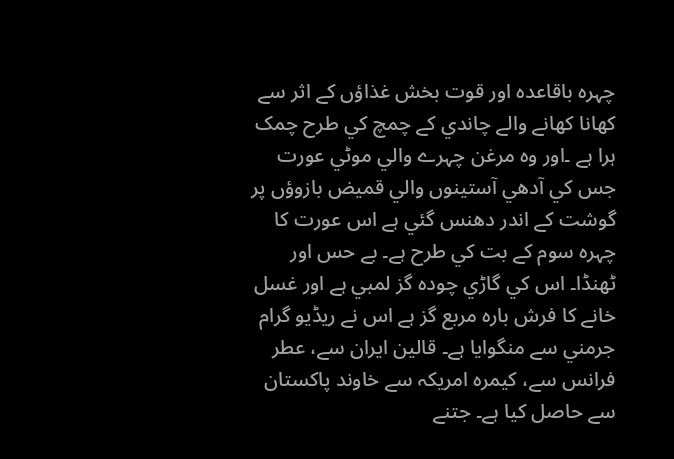چہرہ باقاعدہ اور قوت بخش غذاؤں کے اثر سے کھانا کھانے والے چاندي کے چمچ کي طرح چمک ہرا ہے ۔اور وہ مرغن چہرے والي موٹي عورت جس کي آدھي آستينوں والي قميض بازوؤں پر گوشت کے اندر دھنس گئي ہے اس عورت کا چہرہ سوم کے بت کي طرح ہے۔ بے حس اور ٹھنڈا۔ اس کي گاڑي چودہ گز لمبي ہے اور غسل خانے کا فرش بارہ مربع گز ہے اس نے ريڈيو گرام جرمني سے منگوايا ہے۔ قالين ايران سے، عطر فرانس سے، کيمرہ امريکہ سے خاوند پاکستان سے حاصل کيا ہے۔ جتنے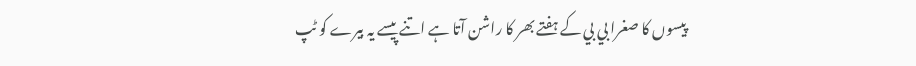پيسوں کا صغرا بي بي کے ہفتے بھر کا راشن آتا ہے اتنے پيسے يہ بيرے کو ٹپ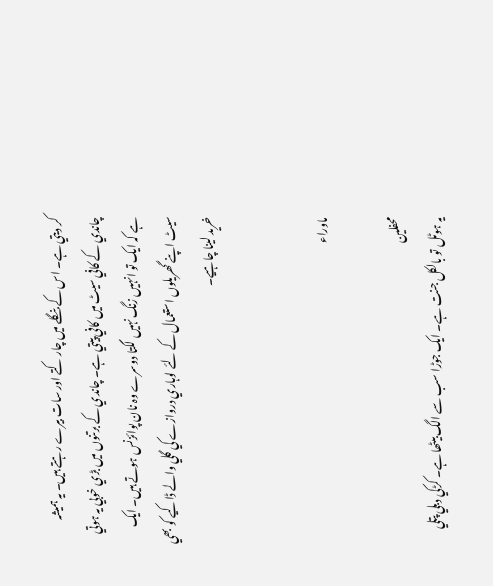کر ديتي ہے۔ اس کے بنگلے ميں چار کتے اور سات بيرے رہتے ہيں۔ يہ ہميشہ چاندي کے کافي سيٹ ميں کافي پيتي ہے۔ چاندي کے برتنوں ميں بڑي خوبي يہ ہوتي ہے کہ ايک تو انہیں زنگ نہیں لگتا دوسرے وہ نان پوائزنس ہوتے ہيں۔ ايک سيٹ اپنے گھريلوں استعمال کے لئے لوہاري دروازے کي گلي والے ڈاکيے کو بھي خريد لينا چاہيے۔


ماوراء

محفلین
يہ ہوٹل تو بالکل جنت ہے۔ ايک جوڑا سب سے الگ بيٹھا ہے۔ کڑکي دبلي پتلي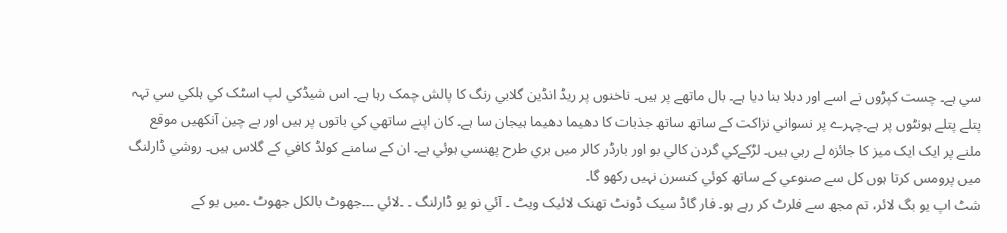سي ہے۔ چست کپڑوں نے اسے اور دبلا بنا ديا ہے۔ بال ماتھے پر ہیں۔ ناخنوں پر ريڈ انڈين گلابي رنگ کا پالش چمک رہا ہے۔ اس شيڈکي لپ اسٹک کي ہلکي سي تہہ پتلے پتلے ہونٹوں پر ہے۔چہرے پر نسواني نزاکت کے ساتھ ساتھ جذبات کا دھيما دھيما ہيجان سا ہے۔ کان اپنے ساتھي کي باتوں پر ہیں اور بے چين آنکھيں موقع ملنے پر ايک ايک ميز کا جائزہ لے رہي ہيں۔ لڑکےکي گردن کالي بو اور بارڈر کالر ميں بري طرح پھنسي ہوئي ہے۔ ان کے سامنے کولڈ کافي کے گلاس ہيں۔ روشي ڈارلنگ ميں پرومس کرتا ہوں کل سے صنوعي کے ساتھ کوئي کنسرن نہيں رکھو گا۔
شٹ اپ يو بگ لائر، تم مجھ سے فلرٹ کر رہے ہو۔ فار گاڈ سيک ڈونٹ تھنک لائيک ويٹ ۔ آئي نو يو ڈارلنگ ۔ ۔لائي ۔۔۔جھوٹ بالکل جھوٹ ۔ميں يو کے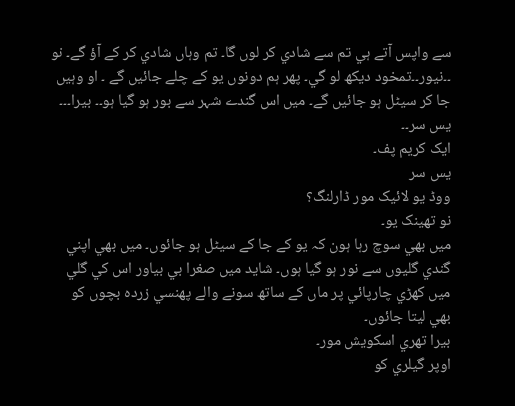سے واپس آتے ہي تم سے شادي کر لوں گا۔ تم وہاں شادي کر کے آؤ گے۔ نو ۔۔نيور۔۔تمخود ديکھ لو گي۔ پھر ہم دونوں يو کے چلے جائيں گے ۔ او وہيں جا کر سيٹل ہو جائيں گے۔ ميں اس گندے شہر سے بور ہو گيا ہو۔۔ بيرا۔۔۔
يس سر۔۔
ايک کريم پف۔
يس سر
ووڈ يو لائيک مور ڈارلنگ؟
نو تھينک يو۔
ميں بھي سوچ رہا ہون کہ يو کے جا کے سيٹل ہو جائوں۔ ميں بھي اپني گندي گليوں سے نور ہو گيا ہوں۔ شايد میں صغرا بي بياور اس کي گلي ميں کھڑي چارپائي پر ماں کے ساتھ سونے والے پھنسي زردہ بچوں کو بھي ليتا جائوں۔
بيرا تھري اسکويش مور۔
اوپر گيلري کو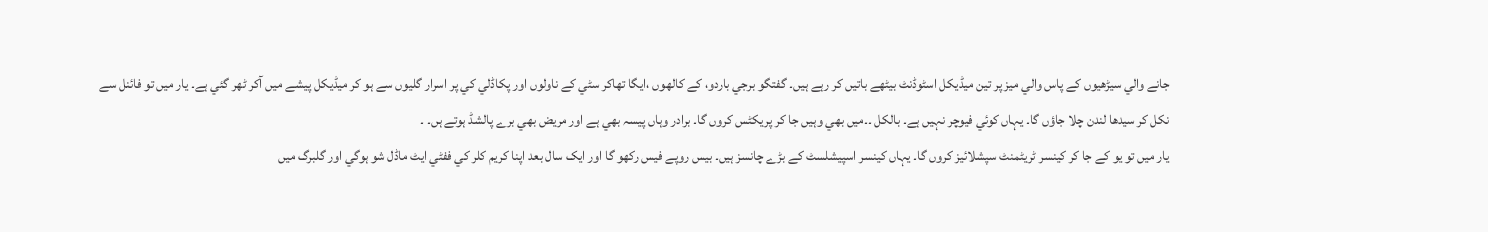جانے والي سيڑھيوں کے پاس والي ميز پر تين ميڈيکل اسٹوڈنٹ بيٹھے باتيں کر رہے ہيں۔ گفتگو برجي باردو، کے کالھوں ،ايگا تھاکر سٹي کے ناولوں اور پکاڈلي کي پر اسرار گليوں سے ہو کر ميڈيکل پيشے میں آکر ٹھر گئي ہے۔ يار ميں تو فائنل سے نکل کر سيدھا لندن چلا جاؤں گا۔ يہاں کوئي فيوچر نہیں ہے۔ بالکل ۔۔ميں بھي وہيں جا کر پريکٹس کروں گا۔ برادر وہاں پيسہ بھي ہے اور مريض بھي برے پالشڈ ہوتے ہں۔ ۔
يار ميں تو يو کے جا کر کينسر ٹريٹمنٹ سپشلائيز کروں گا۔ يہاں کينسر اسپيشلسٹ کے بڑے چانسز ہيں۔ بيس روپے فيس رکھو گا اور ايک سال بعد اپنا کريم کلر کي ففٹي ايٹ ماڈل شو ہوگي اور گلبرگ ميں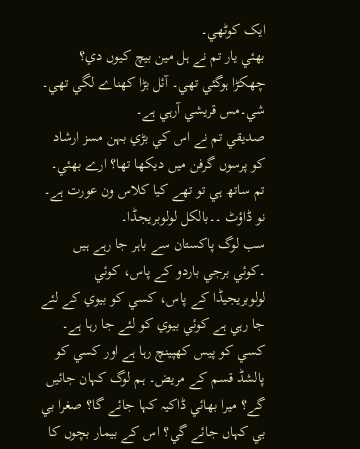ايک کوٹھي۔
بھئي يار تم نے ہل مين بيچ کيوں دي؟
چھکڑا ہوگئي تھي۔ آئل بڑا کھناے لگي تھي۔
شي۔مس قريشي آرہي ہے۔
صديقي تم نے اس کي بڑي بہن مسز ارشاد کو پرسوں گرفن ميں ديکھا تھا؟ ارے بھئي۔ تم ساتھ ہي تو تھے کيا کلاس ون عورت ہے۔
نو ڈاؤٹ ۔۔بالکل لولوبريجڈا۔
سب لوگ پاکستان سے باہر جا رہے ہيں ۔کوئي برجي باردو کے پاس، کوئي لولوبريجيڈا کے پاس، کسي کو بيوي کے لئے جا رہي ہے کوئي بيوي کو لئے جا رہا ہے۔ کسي کو پيس کھپينچ رہا ہے اور کسي کو پالشڈ قسم کے مريض۔ ہم لوگ کہان جائيں گے؟ ميرا بھائي ڈاکيہ کہا جائے گا؟ صغرا بي بي کہاں جائے گي؟ اس کے بيمار بچوں کا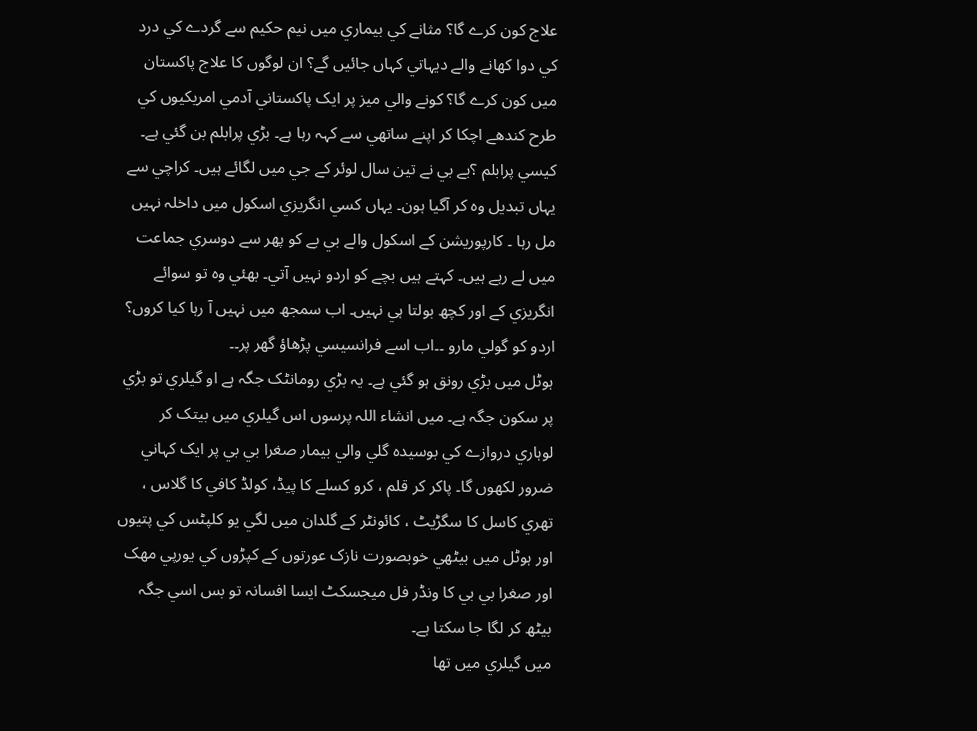علاج کون کرے گا؟ مثانے کي بيماري ميں نيم حکيم سے گردے کي درد کي دوا کھانے والے ديہاتي کہاں جائيں گے؟ ان لوگوں کا علاج پاکستان ميں کون کرے گا؟ کونے والي ميز پر ايک پاکستاني آدمي امريکيوں کي طرح کندھے اچکا کر اپنے ساتھي سے کہہ رہا ہے۔ بڑي پرابلم بن گئي ہے۔ کيسي پرابلم ؟بے بي نے تين سال لوئر کے جي ميں لگائے ہيں۔ کراچي سے يہاں تبديل وہ کر آگيا ہون۔ يہاں کسي انگريزي اسکول ميں داخلہ نہیں مل رہا ۔ کارپوريشن کے اسکول والے بي بے کو پھر سے دوسري جماعت ميں لے رہے ہيں۔ کہتے ہیں بچے کو اردو نہیں آتي۔ بھئي وہ تو سوائے انگريزي کے اور کچھ بولتا ہي نہیں۔ اب سمجھ میں نہیں آ رہا کيا کروں؟ اردو کو گولي مارو ۔۔اب اسے فرانسيسي پڑھاؤ گھر پر۔۔
ہوٹل ميں بڑي رونق ہو گئي ہے۔ يہ بڑي رومانٹک جگہ ہے او گيلري تو بڑي پر سکون جگہ ہے۔ ميں انشاء اللہ پرسوں اس گيلري میں بيتک کر لوہاري دروازے کي بوسيدہ گلي والي بيمار صغرا بي بي پر ايک کہاني ضرور لکھوں گا۔ پاکر کر قلم ، کرو کسلے کا پيڈ، کولڈ کافي کا گلاس ، تھري کاسل کا سگڑيٹ ، کائونٹر کے گلدان میں لگي يو کلپٹس کي پتيوں اور ہوٹل ميں بيٹھي خوبصورت نازک عورتوں کے کپڑوں کي يورپي مھک اور صغرا بي بي کا ونڈر فل ميجسکٹ ايسا افسانہ تو بس اسي جگہ بيٹھ کر لگا جا سکتا ہے۔
ميں گيلري ميں تھا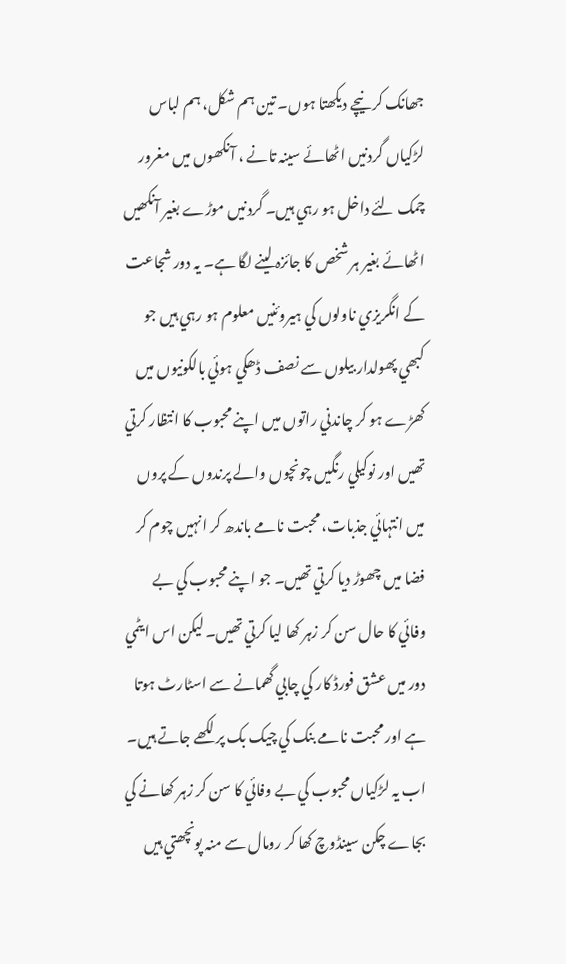جھانک کر نيچے ديکھتا ہوں۔ تين ہم شکل، ہم لباس لڑکياں گردنيں اٹھائے سينہ تانے ، آنکھوں میں مغرور چمک لئے داخل ہو رہي ہيں۔ گردنيں موڑے بغير آنکھيں اٹھائے بغير ہر شخص کا جائزہ لينے لگا ہے۔ يہ دور شجاعت کے انگريزي ناولوں کي ہيروئنيں معلوم ہو رہي ہيں جو کبھي پھولدار بيلوں سے نصف ڈھکي ہوئي بالکونيوں ميں کھڑے ہو کر چاندني راتوں ميں اپنے محبوب کا انتظار کرتي تھيں اور نوکيلي رنگيں چونچوں والے پرندوں کے پروں ميں انتہائي جذبات، محبت نامے باندھ کر انہیں چوم کر فضا ميں چھوڑ ديا کرتي تھيں۔ جو اپنے محبوب کي بے وفائي کا حال سن کر زہر کھا ليا کرتي تھيں۔ ليکن اس ايٹمي دور ميں عشق فورڈ کار کي چابي گھمانے سے اسٹارٹ ہوتا ہے اور محبت نامے بنک کي چيک بک پر لکھے جاتے ہيں۔ اب يہ لڑکياں محبوب کي بے وفائي کا سن کر زہر کھانے کي بجاے چکن سينڈوچ کھا کر رومال سے منہ پونچھتي ہيں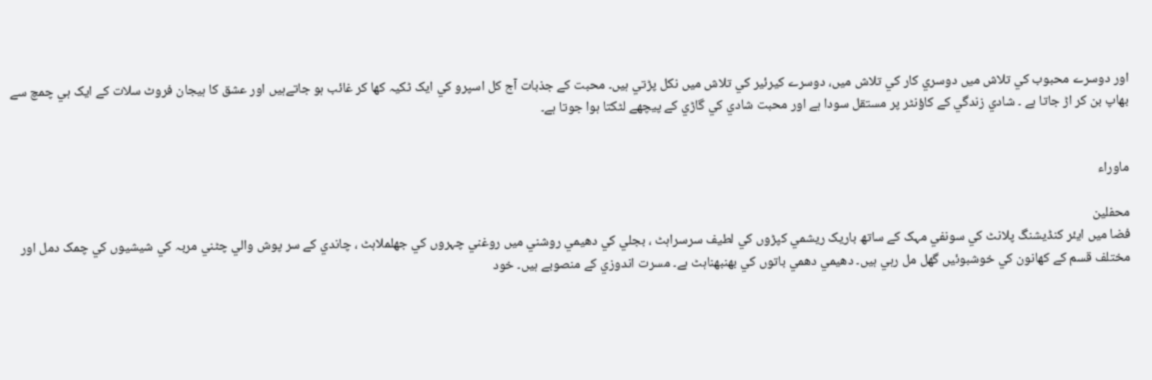اور دوسرے محبوب کي تلاش میں دوسري کار کي تلاش میں، دوسرے کيرئير کي تلاش میں نکل پڑتي ہیں۔ محبت کے جذبات آج کل اسپرو کي ايک ٹکيہ کھا کر غائب ہو جاتےہيں اور عشق کا ہيجان فروٹ سلات کے ايک ہي چمچ سے بھاپ بن کر اڑ جاتا ہے ۔ شادي زندگي کے کاؤنٹر پر مستقل سودا ہے اور محبت شادي کي گاڑي کے پيچھے لٹکتا ہوا جوتا ہے۔


ماوراء

محفلین
فضا ميں ايئر کنڈيشنگ پلانٹ کي سونفي مہک کے ساتھ باريک ريشمي کپڑوں کي لطيف سرسراہٹ ، بجلي کي دھيمي روشني ميں روغني چہروں کي جھلملاہٹ ، چاندي کے سر پوش والي چٹني مربہ کي شيشيوں کي چمک دمل اور مختلف قسم کے کھانون کي خوشبوئيں گھل مل رہي ہيں۔ دھيمي دھمي باتوں کي بھنبھناہٹ ہے۔ مسرت اندوزي کے منصوبے ہیں۔ خود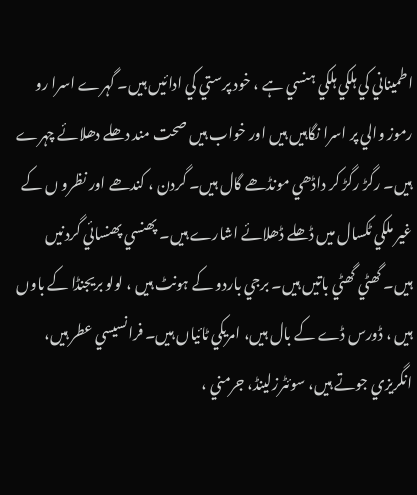اطميناني کي ہلکي ہلکي ہنسي ہے ، خود پرستي کي ادائیں ہیں۔ گہرے اسرا رو رموز والي پر اسرا نگاہيں ہيں اور خواب ہیں صحت مند دھلے دھلائے چہرے ہیں۔ رگڑ رگڑ کر داڈھي مونڈھے گال ہيں۔ گردن ، کندھے اور نظرو ں کے غير ملکي ٹکسال ميں ڈھلے ڈھلائے اشارے ہیں۔ پھنسي پھنسائي گردنيں ہیں۔ گھٹي گھٹي باتيں ہيں۔ برجي باردو کے ہونٹ ہیں ، لولو بريجنڈا کے باوں ہيں ، ڈورس ڈے کے بال ہیں، امريکي ٹائياں ہيں۔ فرانسيسي عطر ہیں، انگريزي جوتے ہيں، سوئٹرزلينڈ، جرمني ،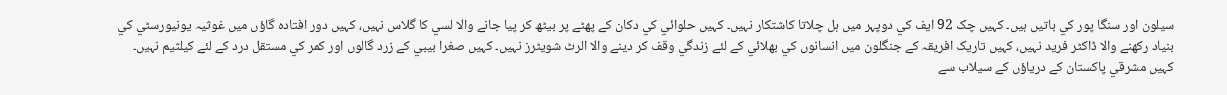سيلون اور سنگا پور کي باتيں ہيں۔ کہيں چک 92 ايف کي دوپہر ميں ہل چلاتا کاشتکار نہيں۔ کہیں حلوائي کي دکان کے پھٹے پر بيٹھ کر پيا جانے والا لسي کا گلاس نہيں، کہیں دور افتادہ گاؤں ميں غوثيہ يونيورسٹي کي بنياد رکھنے والا ڈاکٹر فريد نہيں، کہیں تاريک افريقہ کے جنگلون ميں انسانوں کي بھلائي کے لئے زندگي وقف کر دينے والا الرٹ شويٹرز نہیں۔ کہیں صغرا بيبي کے زرد گالوں اور کمر کي مستقل درد کے لئے کيلثيم نہيں۔ کہیں مشرقي پاکستان کے درياؤں کے سيلاب سے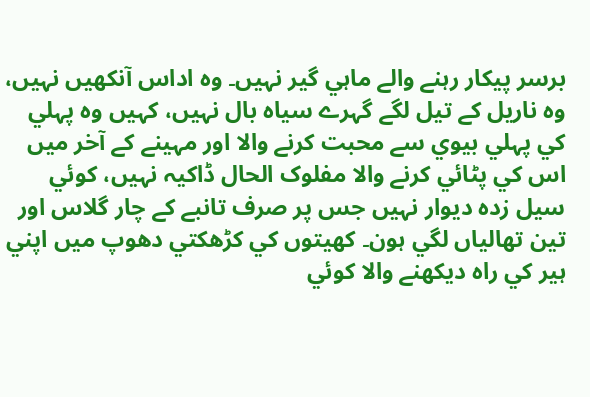برسر پيکار رہنے والے ماہي گير نہيں۔ وہ اداس آنکھيں نہیں، وہ ناريل کے تيل لگے گہرے سياہ بال نہیں، کہيں وہ پہلي کي پہلي بيوي سے محبت کرنے والا اور مہينے کے آخر ميں اس کي پٹائي کرنے والا مفلوک الحال ڈاکيہ نہیں، کوئي سيل زدہ ديوار نہیں جس پر صرف تانبے کے چار گلاس اور تين تھالياں لگي ہون۔ کھيتوں کي کڑھکتي دھوپ ميں اپني ہير کي راہ ديکھنے والا کوئي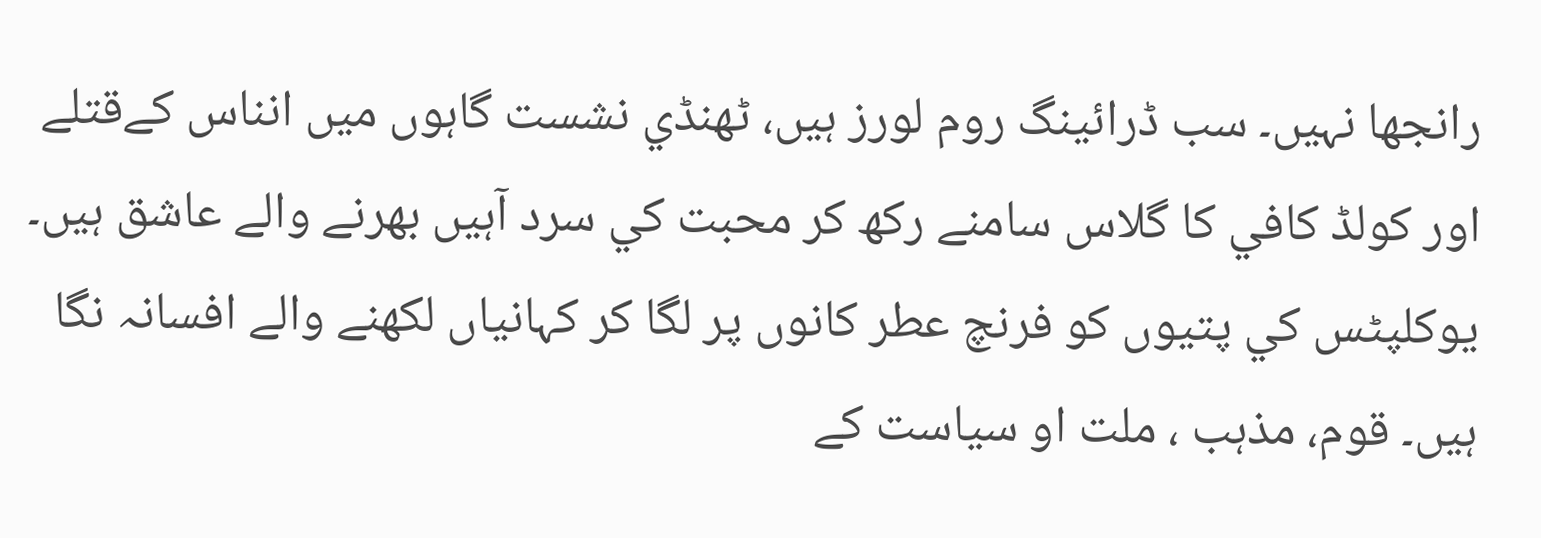رانجھا نہیں۔ سب ڈرائينگ روم لورز ہیں، ٹھنڈي نشست گاہوں ميں انناس کےقتلے اور کولڈ کافي کا گلاس سامنے رکھ کر محبت کي سرد آہيں بھرنے والے عاشق ہيں۔ يوکلپٹس کي پتيوں کو فرنچ عطر کانوں پر لگا کر کہانياں لکھنے والے افسانہ نگا ہیں۔ قوم، مذہب ، ملت او سياست کے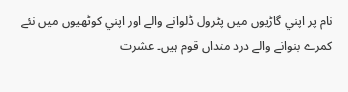نام پر اپني گاڑيوں ميں پٹرول ڈلوانے والے اور اپني کوٹھيوں ميں نئے کمرے بنوانے والے درد منداں قوم ہیں۔ عشرت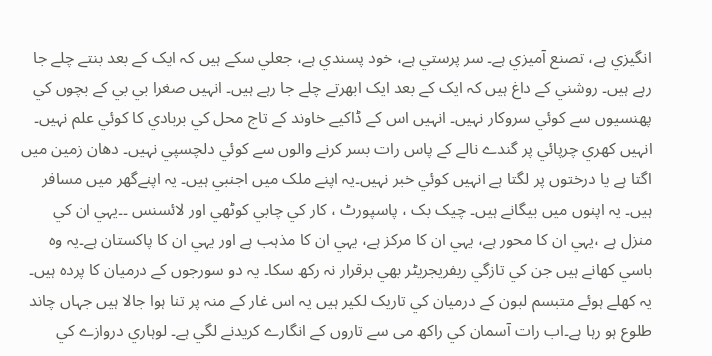انگيزي ہے، تصنع آميزي ہے۔ سر پرستي ہے، خود پسندي ہے، جعلي سکے ہيں کہ ايک کے بعد بنتے چلے جا رہے ہيں۔ روشني کے داغ ہيں کہ ايک کے بعد ايک ابھرتے چلے جا رہے ہيں۔ انہیں صغرا بي بي کے بچوں کي پھنسيوں سے کوئي سروکار نہیں۔ انہيں اس کے ڈاکیے خاوند کے تاج محل کي بربادي کا کوئي علم نہيں۔ انہیں کھري چرپائي پر گندے نالے کے پاس رات بسر کرنے والوں سے کوئي دلچسپي نہیں۔ دھان زمين ميں اگتا ہے يا درختوں پر لگتا ہے انہيں کوئي خبر نہيں۔يہ اپنے ملک ميں اجنبي ہيں۔ يہ اپنےگھر ميں مسافر ہيں۔ يہ اپنوں ميں بيگانے ہيں۔ چيک بک ، پاسپورٹ ، کار کي چابي کوٹھي اور لائسنس ۔۔يہي ان کي منزل ہے ،يہي ان کا محور ہے، يہي ان کا مرکز ہے، يہي ان کا مذہب ہے اور يہي ان کا پاکستان ہے۔يہ وہ باسي کھانے ہيں جن کي تازگي ريفريجريٹر بھي برقرار نہ رکھ سکا۔ يہ دو سورجوں کے درميان کا پردہ ہيں۔ يہ کھلے ہوئے متبسم لبون کے درميان کي تاريک لکير ہيں يہ اس غار کے منہ پر تنا ہوا جالا ہيں جہاں چاند طلوع ہو رہا ہے۔اب رات آسمان کي راکھ می سے تاروں کے انگارے کريدنے لگي ہے۔ لوہاري دروازے کي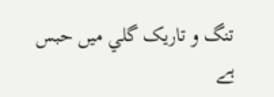تنگ و تاريک گلي میں حبس ہے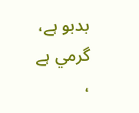بدبو ہے، گرمي ہے ،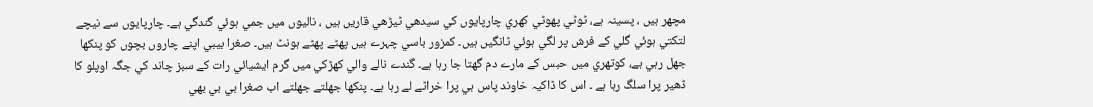مچھر ہیں ، پسينہ ہے، ٹوٹي پھوٹي کھري چارپايوں کي سيدھي ٹيڑھي قاريں ہیں ، ناليوں ميں جمي ہوئي گندگي ہے۔ چارپايوں سے نيچے لتکتي ہوئي گلي کے فرش پر لگي ہوئي ٹانگيں ہيں۔ کمزور باسي چہرے ہيں پھٹے پھٹے ہونٹ ہيں۔ صغرا بيبي اپنے چاروں بچوں کو پنکھا جھل رہي ہے، کوتھري ميں حبس کے مارے دم گھتا جا رہا ہے۔ گندے نالے والي کھڑکي ميں گرم ايشيائي رات کے سبز چاند کي جگہ اوپلو کا ڈھير پرا سلگ رہا ہے ۔ اس کا ڈاکيہ خاوند پاس ہي پرا خراٹے لے رہا ہے۔ پنکھا جھلتے جھلتے اب صغرا بي بي بھي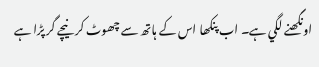اونگھنے لگي ہے۔ اب پنکھا اس کے ہاتھ سے چھوٹ کر نيچے گر پڑا ہے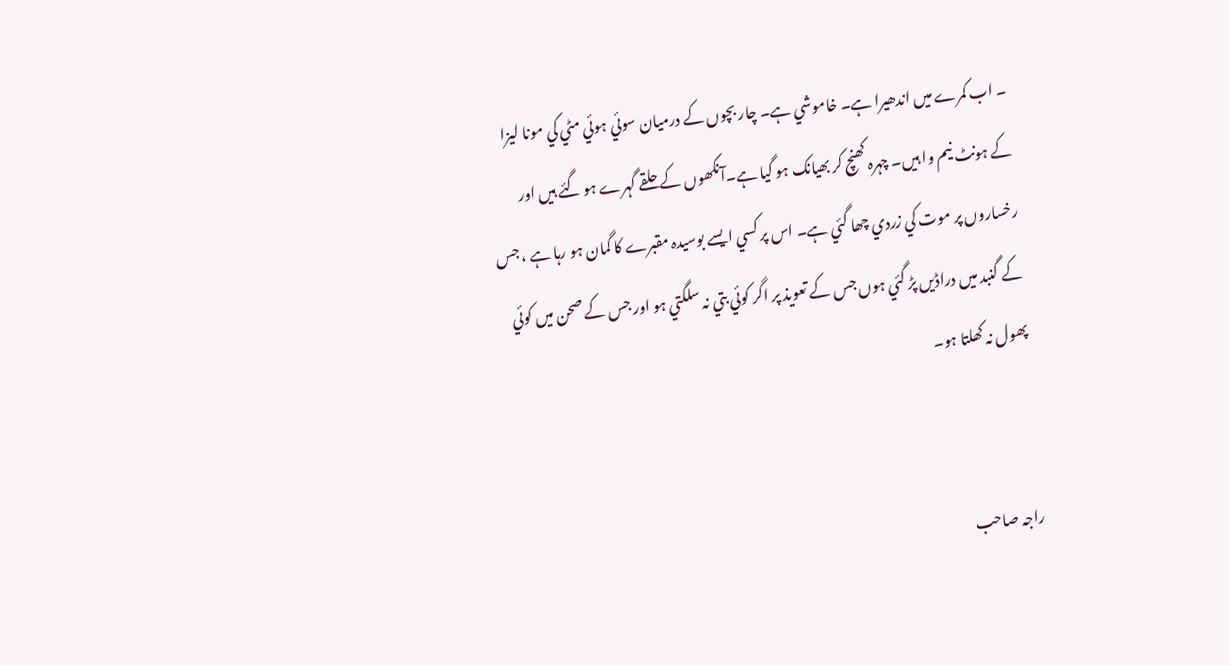۔ اب کمرے ميں اندھيرا ہے۔ خاموشي ہے۔ چار بچوں کے درميان سوئي ہوئي مٹي کي مونا ليزا کے ہونٹ نيم وا ہيں۔ چہرہ کھنچ کر بھيانک ہو گيا ہے۔آنکھوں کے حلقے گہرے ہو گئے ہيں اور رخساروں پر موت کي زردي چھا گئي ہے۔ اس پر کسي ايسے بوسيدہ مقبرے کا گمان ہو رہا ہے ، جس کے گنبد ميں دراڈيں پڑ گئي ہوں جس کے تعويذ پر اگر کوئي بتي نہ سلگتي ہو اور جس کے صحن ميں کوئي پھول نہ کھلتا ہو۔


راجہ صاحب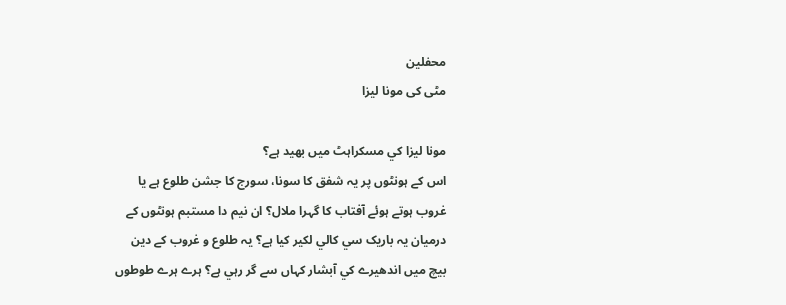محفلین
مٹی کی مونا لیزا

مونا ليزا کي مسکراہٹ ميں بھيد ہے؟
اس کے ہونٹوں پر يہ شفق کا سونا، سورج کا جشن طلوع ہے يا غروب ہوتے ہوئے آفتاب کا گہرا ملال؟ ان نيم دا مستبم ہونٹوں کے درميان يہ باريک سي کالي لکير کيا ہے؟ يہ طلوع و غروب کے دين بيچ میں اندھيرے کي آبشار کہاں سے گر رہي ہے؟ ہرے ہرے طوطوں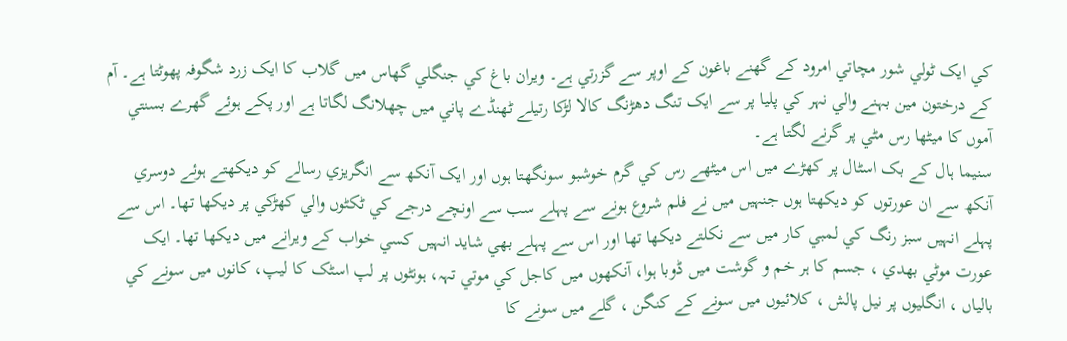کي ايک ٹولي شور مچاتي امرود کے گھنے باغون کے اوپر سے گزرتي ہے۔ ويران باغ کي جنگلي گھاس میں گلاب کا ايک زرد شگوفہ پھوٹتا ہے۔ آم کے درختون مین بہنے والي نہر کي پليا پر سے ايک تنگ دھڑنگ کالا لڑکا رتيلے ٹھنڈے پاني ميں چھلانگ لگاتا ہے اور پکے ہوئے گھرے بسنتي آموں کا ميٹھا رس مٹي پر گرنے لگتا ہے۔
سنيما ہال کے بک اسٹال پر کھڑے ميں اس ميٹھے رس کي گرم خوشبو سونگھتا ہوں اور ايک آنکھ سے انگريزي رسالے کو ديکھتے ہوئے دوسري آنکھ سے ان عورتوں کو ديکھتا ہوں جنہیں ميں نے فلم شروع ہونے سے پہلے سب سے اونچے درجے کي ٹکٹوں والي کھڑکي پر ديکھا تھا۔ اس سے پہلے انہیں سبز رنگ کي لمبي کار ميں سے نکلتے ديکھا تھا اور اس سے پہلے بھي شايد انہیں کسي خواب کے ويرانے ميں ديکھا تھا۔ ايک عورت موٹي بھدي ، جسم کا ہر خم و گوشت ميں ڈوبا ہوا، آنکھوں ميں کاجل کي موتي تہہ، ہونٹوں پر لپ اسٹک کا ليپ، کانوں ميں سونے کي بالياں ، انگليوں پر نيل پالش ، کلائيوں ميں سونے کے کنگن ، گلے ميں سونے کا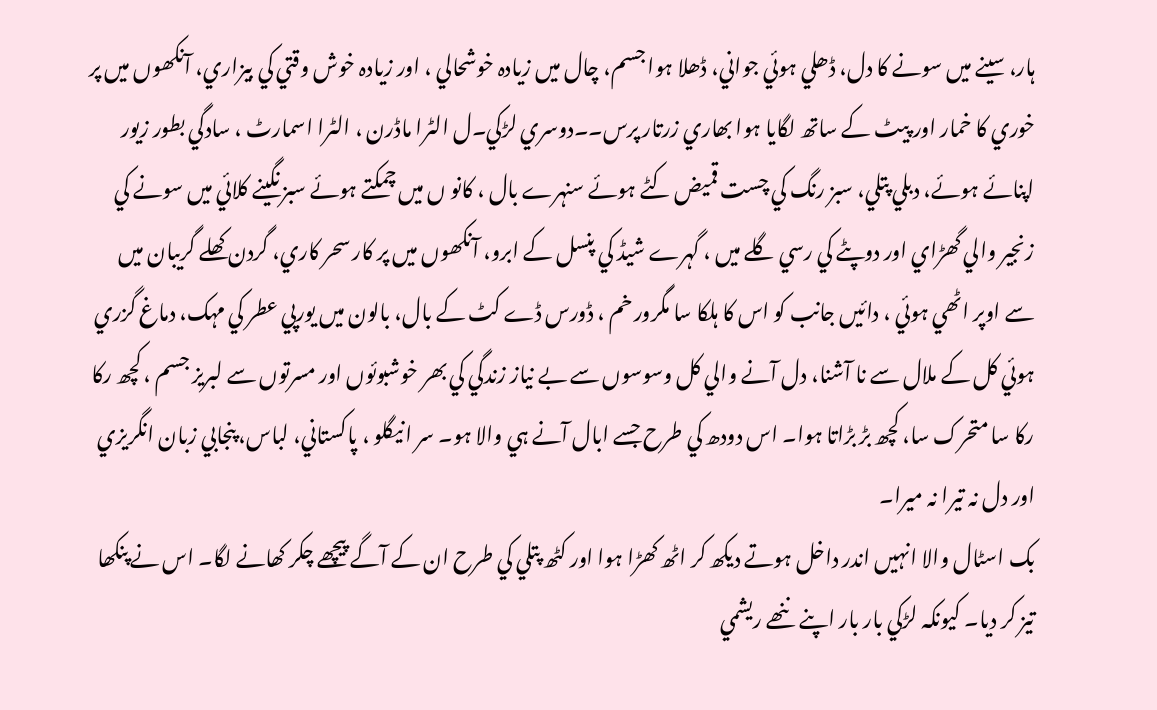ہار، سينے ميں سونے کا دل، ڈھلي ہوئي جواني، ڈھلا ہوا جسم، چال ميں زيادہ خوشحالي ، اور زيادہ خوش وقتي کي بيزاري، آنکھوں ميں پر خوري کا خمار اور پيٹ کے ساتھ لگايا ہوا بھاري زرتار پرس۔۔دوسري لڑکي۔ل الٹرا ماڈرن ، الٹرا اسمارٹ ، سادگي بطور زيور اپنائے ہوئے، دبلي پتلي، سبز رنگ کي چست قميض کٹے ہوئے سنہرے بال ، کانو ں ميں چمکتے ہوئے سبز نگينے کلائي ميں سونے کي زنجير والي گھڑاي اور دوپٹے کي رسي گلے ميں ، گہرے شيڈ کي پنسل کے ابرو، آنکھوں ميں پر کار سحر کاري، گردن کھلے گريبان ميں سے اوپر اٹھي ہوئي ، دائيں جانب کو اس کا ہلکا سا مگرور خم ، ڈورس ڈے کٹ کے بال، بالون ميں يورپي عطر کي مہک، دماغ گزري ہوئي کل کے ملال سے نا آشنا، دل آنے والي کل وسوسوں سے بے نياز زندگي کي بھر خوشبوئوں اور مسرتوں سے لبريز جسم ، کچھ رکا رکا سا متحرک سا، کچھ بڑ بڑاتا ہوا۔ اس دودھ کي طرح جسے ابال آنے ہي والا ہو۔ سر انيگلو ، پاکستاني، لباس، پنجابي زبان انگريزي اور دل نہ تيرا نہ ميرا۔
بک اسٹال والا انہیں اندر داخل ہوتے ديکھ کر اٹھ کھڑا ہوا اور کٹھ پتلي کي طرح ان کے آگے پيچھے چکر کھانے لگا۔ اس نے پنکھا تيز کر ديا۔ کيونکہ لڑکي بار بار اپنے ننھے ريشمي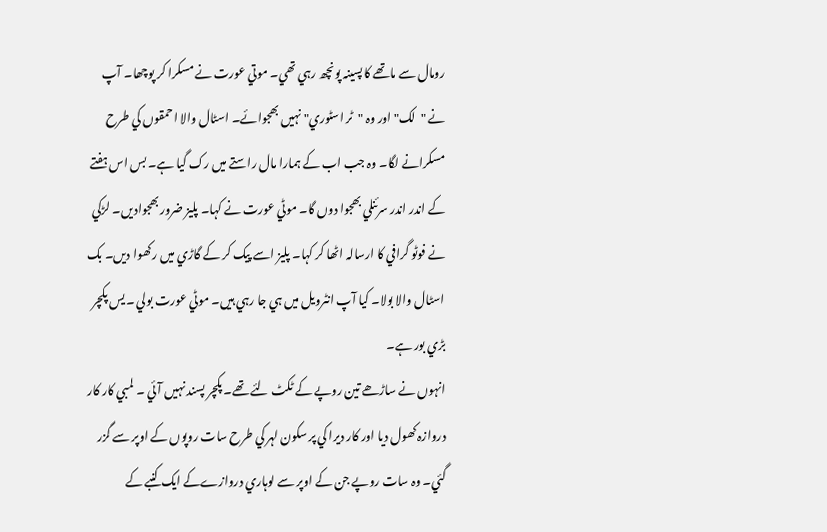رومال سے ماتھے کا پسينہ پونچھ رہي تھي۔ موتي عورت نے مسکرا کر پوچھا۔ آپ نے "لک" اور وہ "ٹر اسٹوري" نہيں بھجوائے۔ اسٹال والا احمقوں کي طرح مسکرانے لگا۔ وہ جب اب کے ہمارا مال راستے ميں رک گيا ہے۔ بس اس ہفتے کے اندر اندر سرئنلي بھجوا دوں گا۔ موٹي عورت نے کہا۔ پليز ضرور بھجواديں۔ لڑکي نے فوٹو گرافي کا ارسالہ اٹھا کر کہا۔ پليز اسے پيک کر کے گاڑي ميں رکھوا ديں۔ بک اسٹال والا بولا۔ کيا آپ انٹرويل ميں ہي جا رہي ہيں۔ موٹي عورت بولي ۔يس پکچر بڑي بور ہے۔
انہوں نے ساڑھے تين روپے کے ٹکٹ لئے تھے۔ پکچر پسند نہیں آئي ۔ لمبي کار کار دروازہ کھول ديا اور کار ديرا کي پر سکون لہر کي طرح سات روپوں کے اوپر سے گزر گئي۔ وہ سات روپے جن کے اوپر سے لوہاري دروازےکے ايک کنبے کے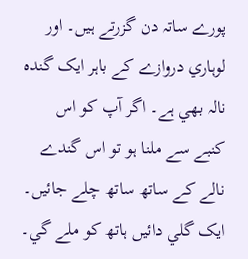پورے ساتہ دن گزرتے ہيں۔ اور لوہاري دروازے کے باہر ايک گندہ نالہ بھي ہے۔ اگر آپ کو اس کنبے سے ملنا ہو تو اس گندے نالے کے ساتھ ساتھ چلے جائيں۔ ايک گلي دائيں ہاتھ کو ملے گي۔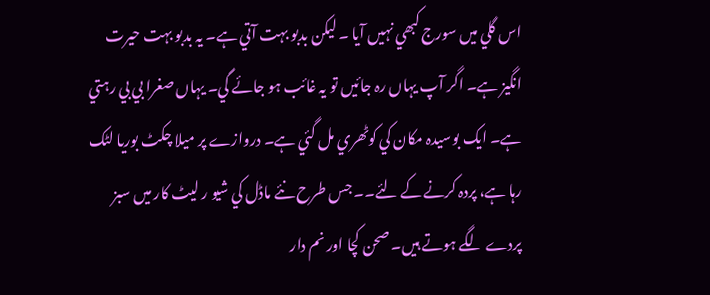اس گلي ميں سورج کبھي نہيں آيا ۔ ليکن بدبو بہت آتي ہے۔ يہ بدبو بہت حيرت انگيز ہے۔ اگر آپ يہاں رہ جائيں تو يہ غائب ہو جائے گي۔ يہاں صغرا بي بي رہتي ہے۔ ايک بوسيدہ مکان کي کوٹھري مل گئي ہے۔ دروازے پر ميلا چکٹ بوريا لٹک رہا ہے، پردہ کرنے کے لئے۔۔ جس طرح نئے ماڈل کي شيو ر ليٹ کار ميں سبز پردے لگے ہوتے ہيں۔ صحن کچا اور نم دار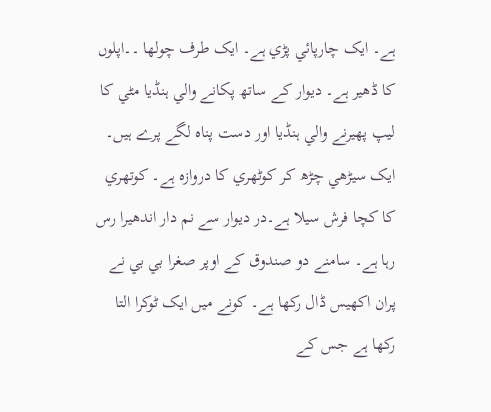ہے۔ ايک چارپائي پڑي ہے۔ ايک طرف چولھا ۔۔اپلوں کا ڈھير ہے۔ ديوار کے ساتھ پکانے والي ہنڈيا مٹي کا ليپ پھيرنے والي ہنڈيا اور دست پناہ لگے پرے ہيں۔ ايک سيڑھي چڑھ کر کوٹھري کا دروازہ ہے۔ کوتھري کا کچا فرش سيلا ہے۔در ديوار سے نم دار اندھيرا رس رہا ہے۔ سامنے دو صندوق کے اوپر صغرا بي بي نے پران اکھيس ڈال رکھا ہے۔ کونے ميں ايک ٹوکرا التا رکھا ہے جس کے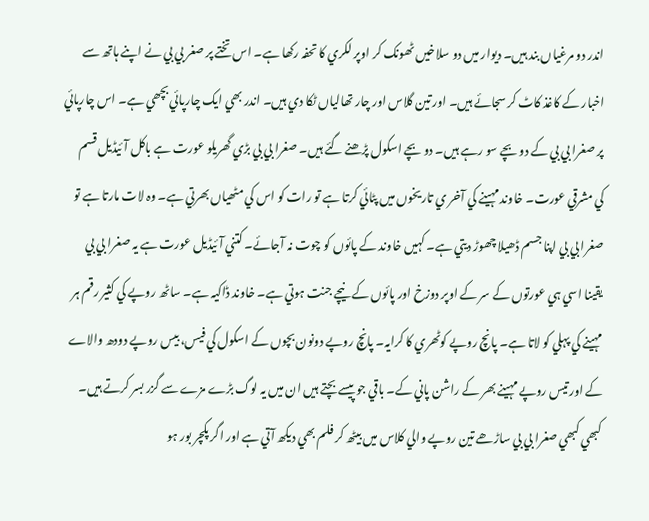اندر دو مرغياں بند ہيں۔ ديوار ميں دو سلاخيں ٹھونک کر اوپر لکري کا تحفہ رکھا ہے۔ اس تختے پر صغر بي بي نے اپنے ہاتھ سے اخبار کے کاغذ کاٹ کر سجائے ہيں۔ اور تين گلاس اور چار تھالياں ٹکا دي ہيں۔ اندر بھي ايک چارپائي بچھي ہے۔ اس چارپائي پر صغرا بي بي کے دو بچے سو رہے ہيں۔ دو بچے اسکول پڑھنے گئے ہيں۔ صغرا بي بي بڑي گھريلو عورت ہے باکل آئيڈيل قسم کي مشرقي عورت۔ خاوند مہينے کي آخر ي تاريخوں ميں پٹائي کرتا ہے تو رات کو اس کي مٹھياں بھرتي ہے۔ وہ لات مارتا ہے تو صغرا بي بي اپنا جسم ڈھيلا چھوڑ ديتي ہے۔ کہيں خاوند کے پائوں کو چوت نہ آجائے۔ کتني آئيڈيل عورت ہے يہ صغرا بي بي يقينا اسي ہي عورتوں کے سر کے اوپر دوزخ اور پائوں کے نيچے جنت ہوتي ہے۔ خاوند ڈاکيہ ہے۔ ساٹھ روپے کي کثير رقم ہر مہينے کي پہلي کو لاتا ہے۔ پانچ روپے کوٹھري کا کرايہ۔ پانچ روپے دونون بچوں کے اسکول کي فيس، بيس روپے دودھ والاے کے اور تيس روپے مہينے بھر کے راشن پاني کے۔ باقي جو پيسے بچتے ہيں ان ميں يہ لوگ بڑے مزے سے گزر بسر کرتے ہيں۔ کبھي کبھي صغرا بي بي ساڑھے تين روپے والي کلاس میں بيٹھ کر فلم بھي ديکھ آتي ہے اور اگر پکچر بور ہو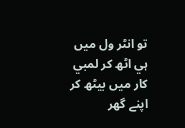تو انٹر ول ميں ہي اٹھ کر لمبي کار ميں بيٹھ کر اپنے گھر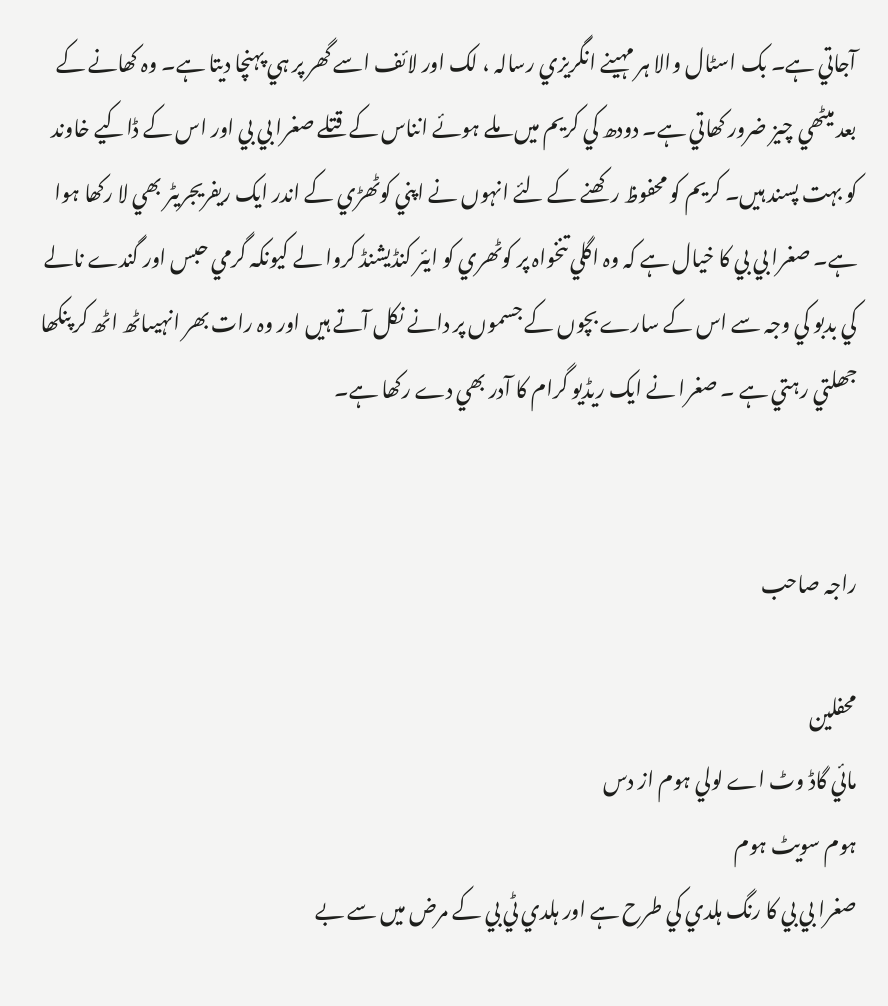آجاتي ہے۔ بک اسٹال والا ہر مہينے انگريزي رسالہ ، لک اور لائف اسے گھر پر ہي پہنچا ديتا ہے۔ وہ کھانے کے بعد ميٹھي چيز ضرور کھاتي ہے۔ دودھ کي کريم ميں ملے ہوئے انناس کے قتلے صغرا بي بي اور اس کے ڈاکيے خاوند کو بہت پسند ہيں۔ کريم کو محفوظ رکھنے کے لئے انہوں نے اپني کوٹھڑي کے اندر ايک ريفريجريٹر بھي لا رکھا ہوا ہے۔ صغرا بي بي کا خيال ہے کہ وہ اگلي تنخواہ پر کوٹھري کو ايئر کنڈيشنڈ کروا لے کيونکہ گرمي حبس اور گندے نالے کي بدبو کي وجہ سے اس کے سارے بچوں کے جسموں پر دانے نکل آتے ہيں اور وہ رات بھر انہيںاٹھ اٹھ کر پنکھا جھلتي رہتي ہے ۔ صغرا نے ايک ريڈيو گرام کا آدر بھي دے رکھا ہے۔


راجہ صاحب

محفلین
مائي گاڈ وٹ اے لولي ہوم از دس
ہوم سويٹ ہوم
صغرا بي بي کا رنگ ہلدي کي طرح ہے اور ہلدي ٹي بي کے مرض میں سے بے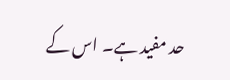حد مفيد ہے۔ اس کے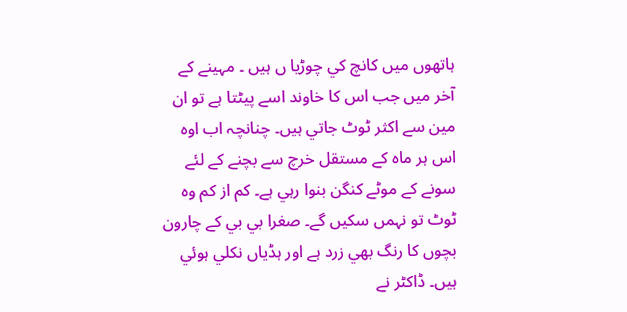ہاتھوں ميں کانچ کي چوڑيا ں ہيں ۔ مہينے کے آخر میں جب اس کا خاوند اسے پيٹتا ہے تو ان مین سے اکثر ٹوٹ جاتي ہیں۔ چنانچہ اب اوہ اس ہر ماہ کے مستقل خرچ سے بچنے کے لئے سونے کے موٹے کنگن بنوا رہي ہے۔ کم از کم وہ ٹوٹ تو نہمں سکيں گے۔ صغرا بي بي کے چارون بچوں کا رنگ بھي زرد ہے اور ہڈياں نکلي ہوئي ہيں۔ ڈاکٹر نے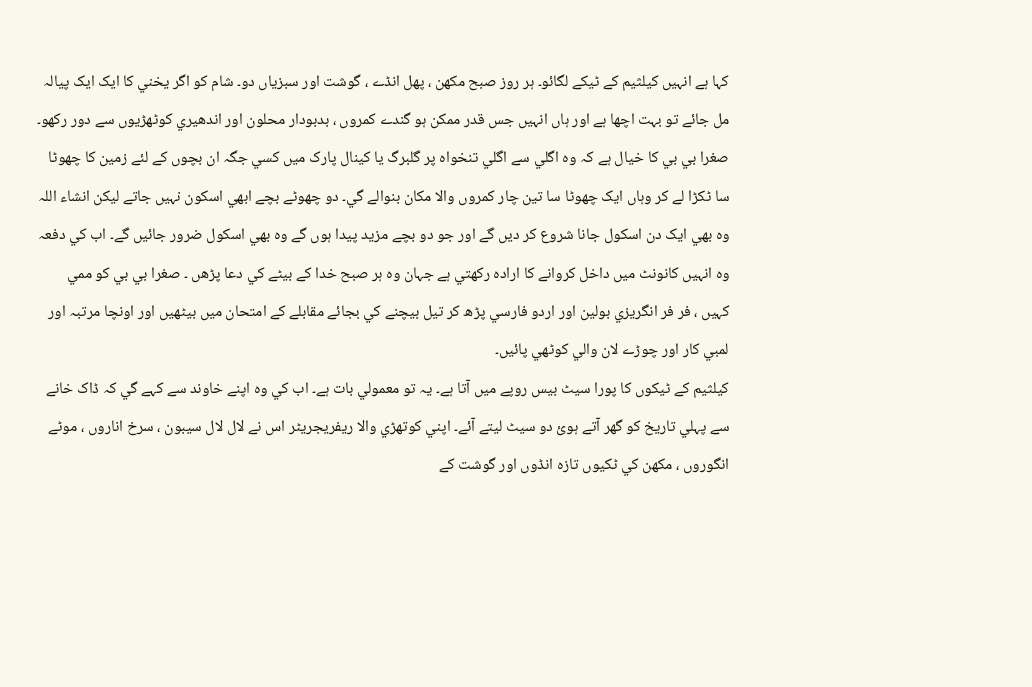کہا ہے انہیں کيلثيم کے ٹيکے لگائو۔ ہر روز صبح مکھن ، پھل انڈے ، گوشت اور سبزياں دو۔ شام کو اگر يخني کا ايک ايک پيالہ مل جائے تو بہت اچھا ہے اور ہاں انہیں جس قدر ممکن ہو گندے کمروں ، بدبودار محلون اور اندھيري کوٹھڑيوں سے دور رکھو۔ صغرا بي بي کا خيال ہے کہ وہ اگلي سے اگلي تنخواہ پر گلبرگ يا کينال پارک میں کسي جگہ ان بچوں کے لئے زمين کا چھوٹا سا ٹکڑا لے کر وہاں ايک چھوٹا سا تين چار کمروں والا مکان بنوالے گي۔ دو چھوٹے بچے ابھي اسکون نہیں جاتے ليکن انشاء اللہ وہ بھي ايک دن اسکول جانا شروع کر ديں گے اور جو دو بچے مزيد پيدا ہوں گے وہ بھي اسکول ضرور جائيں گے۔ اب کي دفعہ وہ انہیں کانونٹ ميں داخل کروانے کا ارادہ رکھتي ہے جہان وہ ہر صبح خدا کے بيٹے کي دعا پڑھں ۔ صغرا بي بي کو ممي کہیں ، فر فر انگريزي بولین اور اردو فارسي پڑھ کر تيل بيچنے کي بجائے مقابلے کے امتحان ميں بيٹھيں اور اونچا مرتبہ اور لمبي کار اور چوڑے لان والي کوٹھي پائيں۔
کيلثيم کے ٹيکوں کا پورا سيٹ بيس روپے ميں آتا ہے۔ يہ تو معمولي بات ہے۔ اب کي وہ اپنے خاوند سے کہے گي کہ ڈاک خانے سے پہلي تاريخ کو گھر آتے ہوئ دو سيٹ ليتے آئے۔ اپني کوتھڑي والا ريفريجريٹر اس نے لال لال سيبون ، سرخ اناروں ، موٹے انگوروں ، مکھن کي ٹکيوں تازہ انڈوں اور گوشت کے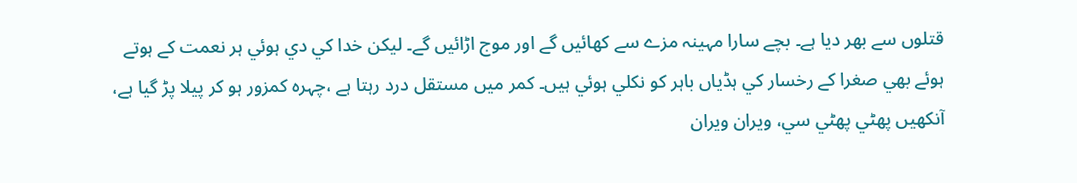قتلوں سے بھر ديا ہے۔ بچے سارا مہينہ مزے سے کھائيں گے اور موج اڑائيں گے۔ ليکن خدا کي دي ہوئي ہر نعمت کے ہوتے ہوئے بھي صغرا کے رخسار کي ہڈياں باہر کو نکلي ہوئي ہيں۔ کمر میں مستقل درد رہتا ہے ،چہرہ کمزور ہو کر پيلا پڑ گيا ہے، آنکھيں پھٹي پھٹي سي، ويران ويران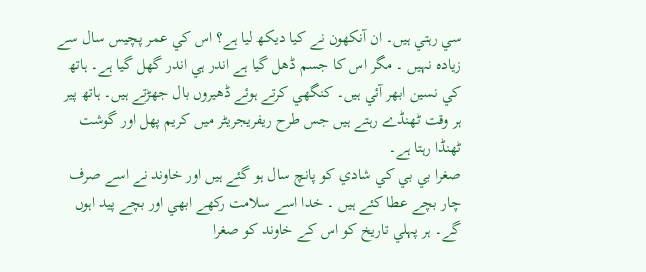سي رہتي ہيں۔ ان آنکھون نے کيا ديکھ ليا ہے؟ اس کي عمر پچيس سال سے زيادہ نہیں ۔ مگر اس کا جسم ڈھل گيا ہے اندر ہي اندر گھل گيا ہے۔ ہاتھ کي نسين ابھر آئي ہيں۔ کنگھي کرتے ہوئے ڈھيروں بال جھڑتے ہيں۔ ہاتھ پير ہر وقت ٹھنڈے رہتے ہيں جس طرح ريفريجريٹر ميں کريم پھل اور گوشت ٹھنڈا رہتا ہے۔
صغرا بي بي کي شادي کو پانچ سال ہو گئے ہيں اور خاوند نے اسے صرف چار بچے عطا کئے ہيں ۔ خدا اسے سلامت رکھے ابھي اور بچے پيد اہوں گے۔ ہر پہلي تاريخ کو اس کے خاوند کو صغرا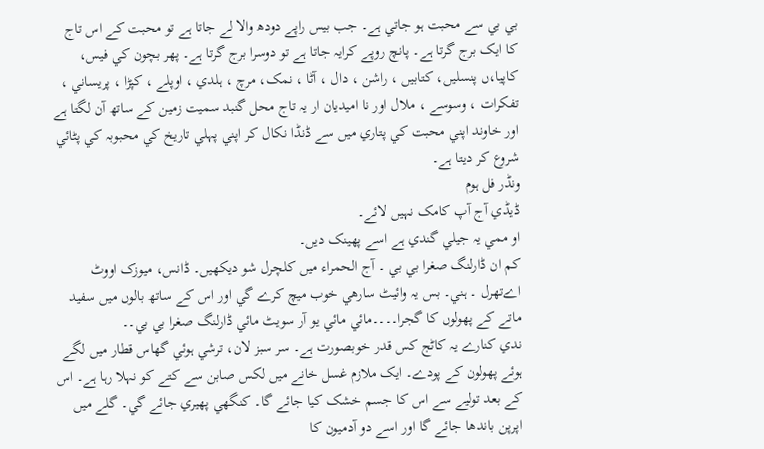بي بي سے محبت ہو جاتي ہے۔ جب بيس راپے دودھ والا لے جاتا ہے تو محبت کے اس تاج کا ايک برج گرتا ہے۔ پانچ روپے کرايہ جاتا ہے تو دوسرا برج گرتا ہے۔ پھر بچون کي فيس، کاپيا،ں پنسليں، کتابيں ، راشن ، دال ، آٹا ، نمک، مرچ ، ہلدي ، اوپلے ، کپڑا ، پريساني ، تفکرات ، وسوسے ، ملال اور نا اميديان ار يہ تاج محل گنبد سميت زمين کے ساتھ آن لگتا ہے اور خاوند اپني محبت کي پتاري ميں سے ڈنڈا نکال کر اپني پہلي تاريخ کي محبوبہ کي پٹائي شروع کر ديتا ہے۔
ونڈر فل ہوم
ڈيڈي آج آپ کامک نہيں لائے۔
او ممي يہ جيلي گندي ہے اسے پھينک ديں۔
کم ان ڈارلنگ صغرا بي بي ۔ آج الحمراء ميں کلچرل شو ديکھيں۔ ڈانس، ميوزک اووٹ اےتھرل ۔ ہني۔ بس يہ وائيٹ سارھي خوب ميچ کرے گي اور اس کے ساتھ بالوں ميں سفيد ماتے کے پھولوں کا گجرا۔۔۔۔مائي مائي يو آر سويٹ مائي ڈارلنگ صغرا بي بي۔۔
ندي کنارے يہ کاٹج کس قدر خوبصورت ہے۔ سر سبز لان، ترشي ہوئي گھاس قطار میں لگے ہوئے پھولون کے پودے۔ ايک ملازم غسل خانے ميں لکس صابن سے کتے کو نہلا رہا ہے۔ اس کے بعد توليے سے اس کا جسم خشک کيا جائے گا۔ کنگھي پھيري جائے گي۔ گلے ميں اپرپن باندھا جائے گا اور اسے دو آدميون کا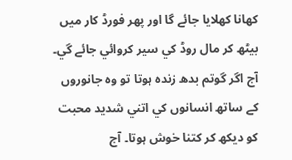کھانا کھلايا جائے گا اور پھر فورڈ کار میں بيٹھ کر مال روڈ کي سير کروائي جائے گي۔ آج اگر گوتم بدھ زندہ ہوتا تو وہ جانوروں کے ساتھ انسانوں کي اتني شديد محبت کو ديکھ کر کتنا خوش ہوتا۔ آج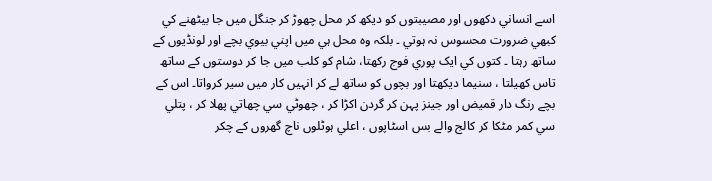اسے انساني دکھوں اور مصيبتوں کو ديکھ کر محل چھوڑ کر جنگل ميں جا بيٹھنے کي کبھي ضرورت محسوس نہ ہوتي ۔ بلکہ وہ محل ہي ميں اپني بيوي بچے اور لونڈيوں کے ساتھ رہتا ۔ کتوں کي ايک پوري فوج رکھتا، شام کو کلب ميں جا کر دوستوں کے ساتھ تاس کھيلتا ، سنيما ديکھتا اور بچوں کو ساتھ لے کر انہیں کار ميں سير کرواتا۔ اس کے بچے رنگ دار قميض اور جينز پہن کر گردن اکڑا کر ، چھوٹي سي چھاتي پھلا کر ، پتلي سي کمر مٹکا کر کالج والے بس اسٹاپوں ، اعلي ہوٹلوں ناچ گھروں کے چکر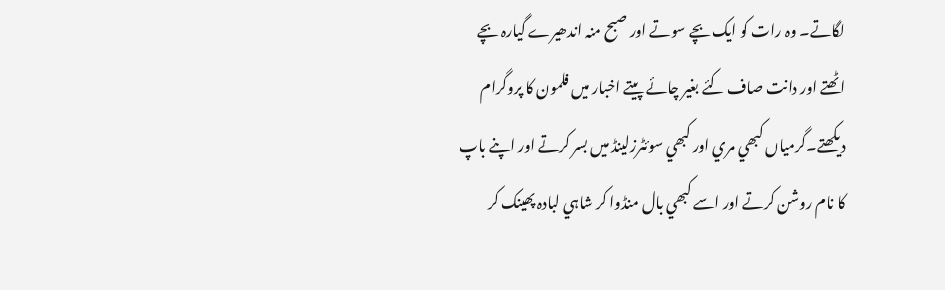لگاتے۔ وہ رات کو ايک بچے سوتے اور صبح منہ اندھيرے گيارہ بچے اٹھتے اور دانت صاف کئے بغير چائے پيتے اخبار ميں فلمون کا پروگرام ديکھتے۔گرمياں کبھي مري اور کبھي سوئٹرزلينڈ ميں بسر کرتے اور اپنے باپ کا نام روشن کرتے اور اسے کبھي بال منڈوا کر شاہي لبادہ پھينک کر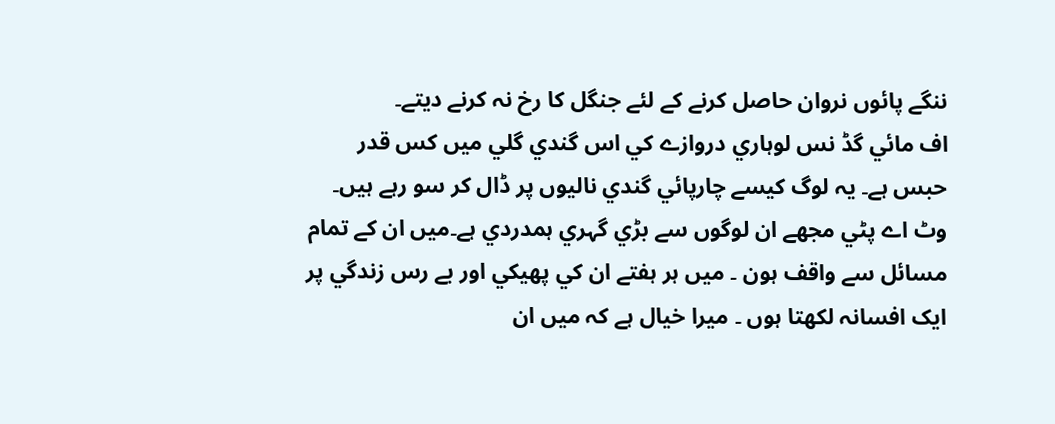ننگے پائوں نروان حاصل کرنے کے لئے جنگل کا رخ نہ کرنے ديتے۔
اف مائي گڈ نس لوہاري دروازے کي اس گندي گلي ميں کس قدر حبس ہے۔ يہ لوگ کيسے چارپائي گندي ناليوں پر ڈال کر سو رہے ہيں۔ وٹ اے پٹي مجھے ان لوگوں سے بڑي گہري ہمدردي ہے۔ميں ان کے تمام مسائل سے واقف ہون ۔ ميں ہر ہفتے ان کي پھيکي اور بے رس زندگي پر ايک افسانہ لکھتا ہوں ۔ ميرا خيال ہے کہ ميں ان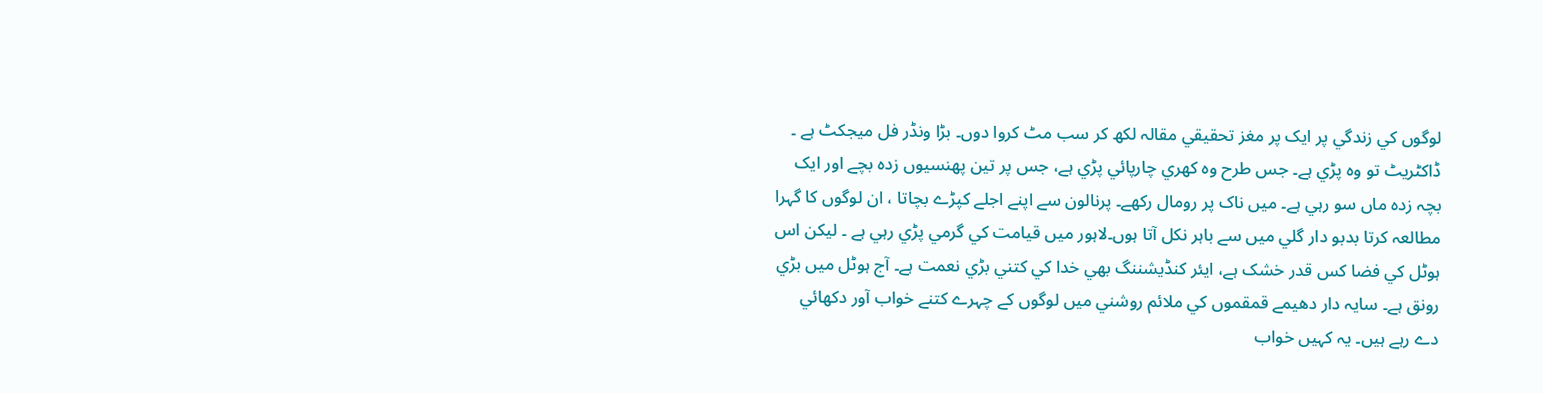لوگوں کي زندگي پر ايک پر مغز تحقيقي مقالہ لکھ کر سب مٹ کروا دوں۔ بڑا ونڈر فل ميجکٹ ہے ۔ ڈاکٹريٹ تو وہ پڑي ہے۔ جس طرح وہ کھري چارپائي پڑي ہے، جس پر تين پھنسيوں زدہ بچے اور ايک بچہ زدہ ماں سو رہي ہے۔ ميں ناک پر رومال رکھے۔ پرنالون سے اپنے اجلے کپڑے بچاتا ، ان لوگوں کا گہرا مطالعہ کرتا بدبو دار گلي میں سے باہر نکل آتا ہوں۔لاہور ميں قيامت کي گرمي پڑي رہي ہے ۔ ليکن اس ہوٹل کي فضا کس قدر خشک ہے، ايئر کنڈيشننگ بھي خدا کي کتني بڑي نعمت ہے۔ آج ہوٹل ميں بڑي رونق ہے۔ سايہ دار دھيمے قمقموں کي ملائم روشني ميں لوگوں کے چہرے کتنے خواب آور دکھائي دے رہے ہيں۔ يہ کہيں خواب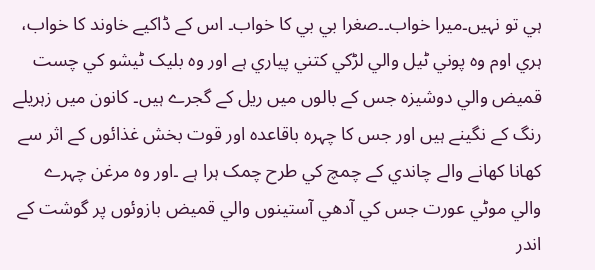ہي تو نہیں۔ميرا خواب۔۔صغرا بي بي کا خواب۔ اس کے ڈاکيے خاوند کا خواب، ہري اوم وہ پوني ٹيل والي لڑکي کتني پياري ہے اور وہ بليک ٹيشو کي چست قميض والي دوشيزہ جس کے بالوں ميں ريل کے گجرے ہيں۔ کانون ميں زہريلے رنگ کے نگينے ہيں اور جس کا چہرہ باقاعدہ اور قوت بخش غذائوں کے اثر سے کھانا کھانے والے چاندي کے چمچ کي طرح چمک ہرا ہے ۔اور وہ مرغن چہرے والي موٹي عورت جس کي آدھي آستينوں والي قميض بازوئوں پر گوشت کے اندر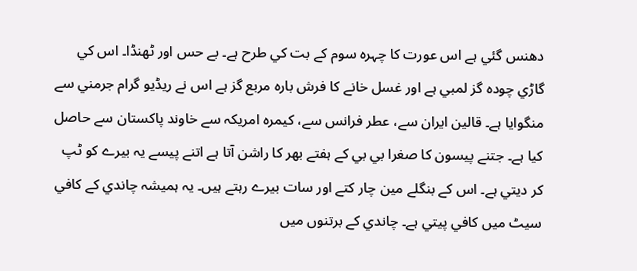دھنس گئي ہے اس عورت کا چہرہ سوم کے بت کي طرح ہے۔ بے حس اور ٹھنڈا۔ اس کي گاڑي چودہ گز لمبي ہے اور غسل خانے کا فرش بارہ مربع گز ہے اس نے ريڈيو گرام جرمني سے منگوايا ہے۔ قالين ايران سے، عطر فرانس سے، کيمرہ امريکہ سے خاوند پاکستان سے حاصل کيا ہے۔ جتنے پيسون کا صغرا بي بي کے ہفتے بھر کا راشن آتا ہے اتنے پيسے يہ بيرے کو ٹپ کر ديتي ہے۔ اس کے بنگلے مين چار کتے اور سات بيرے رہتے ہيں۔ يہ ہميشہ چاندي کے کافي سيٹ ميں کافي پيتي ہے۔ چاندي کے برتنوں ميں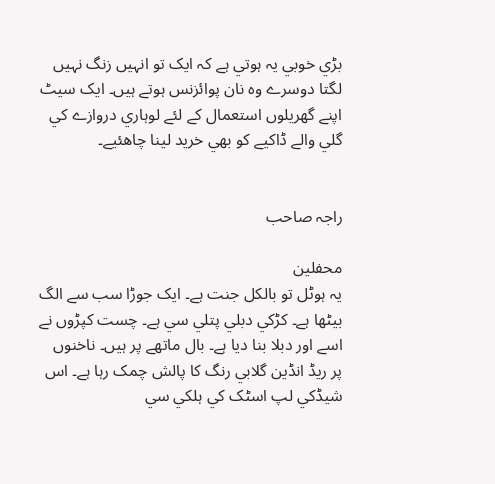بڑي خوبي يہ ہوتي ہے کہ ايک تو انہیں زنگ نہیں لگتا دوسرے وہ نان پوائزنس ہوتے ہيں۔ ايک سيٹ اپنے گھريلوں استعمال کے لئے لوہاري دروازے کي گلي والے ڈاکيے کو بھي خريد لينا چاھئيے۔


راجہ صاحب

محفلین
يہ ہوٹل تو بالکل جنت ہے۔ ايک جوڑا سب سے الگ بيٹھا ہے۔ کڑکي دبلي پتلي سي ہے۔ چست کپڑوں نے اسے اور دبلا بنا ديا ہے۔ بال ماتھے پر ہیں۔ ناخنوں پر ريڈ انڈين گلابي رنگ کا پالش چمک رہا ہے۔ اس شيڈکي لپ اسٹک کي ہلکي سي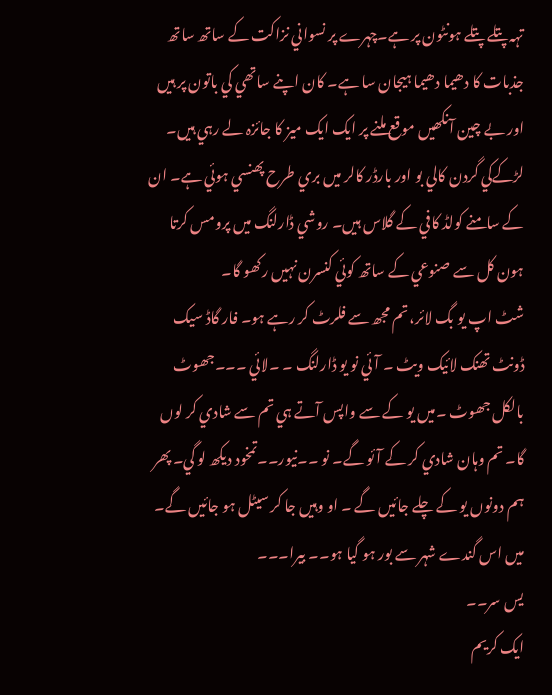تہہ پتلے پتلے ہونٹون پر ہے۔چہرے پر نسواني نزاکت کے ساتھ ساتھ جذبات کا دھيما دھيما ہيجان سا ہے۔ کان اپنے ساتھي کي باتون پر ہیں اور بے چين آنکھيں موقع ملنے پر ايک ايک ميز کا جائزہ لے رہي ہيں۔ لڑکےکي گردن کالي بو اور بارڈر کالر ميں بري طرح پھنسي ہوئي ہے۔ ان کے سامنے کولڈ کافي کے گلاس ہيں۔ روشي ڈارلنگ ميں پرومس کرتا ہون کل سے صنوعي کے ساتھ کوئي کنسرن نہيں رکھو گا۔
شٹ اپ يو بگ لائر، تم مجھ سے فلرٹ کر رہے ہو۔ فار گاڈ سيک ڈونٹ تھنک لائيک ويٹ ۔ آئي نو يو ڈارلنگ ۔ ۔لائي ۔۔۔جھوٹ بالکل جھوٹ ۔ميں يو کے سے واپس آتے ہي تم سے شادي کر لوں گا۔ تم وہان شادي کر کے آئو گے۔ نو ۔۔نيور۔۔تمخود ديکھ لو گي۔ پھر ہم دونوں يو کے چلے جائيں گے ۔ او وہيں جا کر سيٹل ہو جائيں گے۔ ميں اس گندے شہر سے بور ہو گيا ہو۔۔ بيرا۔۔۔
يس سر۔۔
ايک کريم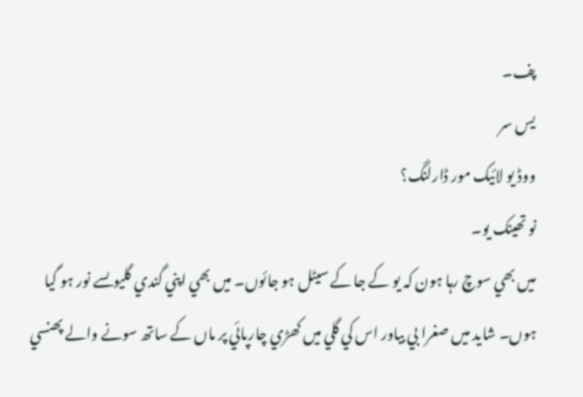پف۔
يس سر
ووڈ يو لائيک مور ڈارلنگ؟
نو تھينک يو۔
ميں بھي سوچ رہا ہون کہ يو کے جا کے سيٹل ہو جائوں۔ ميں بھي اپني گندي گليوںسے نور ہو گيا ہوں۔ شايد میں صغرا بي بياور اس کي گلي ميں کھڑي چارپائي پر ماں کے ساتھ سونے والے پھنسي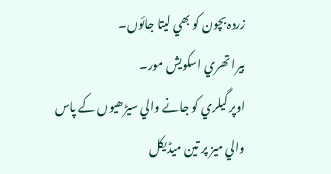زردہ بچون کو بھي ليتا جائوں۔
بيرا تھري اسکويش مور۔
اوپر گيلري کو جانے والي سيڑھيوں کے پاس والي ميز پر تين ميڈيکل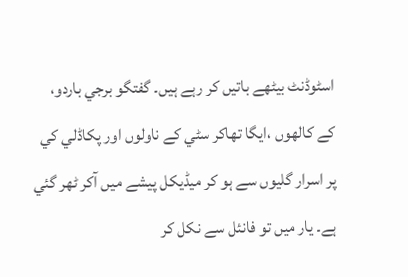اسٹوڈنٹ بيٹھے باتيں کر رہے ہيں۔ گفتگو برجي باردو، کے کالھوں ،ايگا تھاکر سٹي کے ناولوں اور پکاڈلي کي پر اسرار گليوں سے ہو کر ميڈيکل پيشے میں آکر ٹھر گئي ہے۔ يار ميں تو فانئل سے نکل کر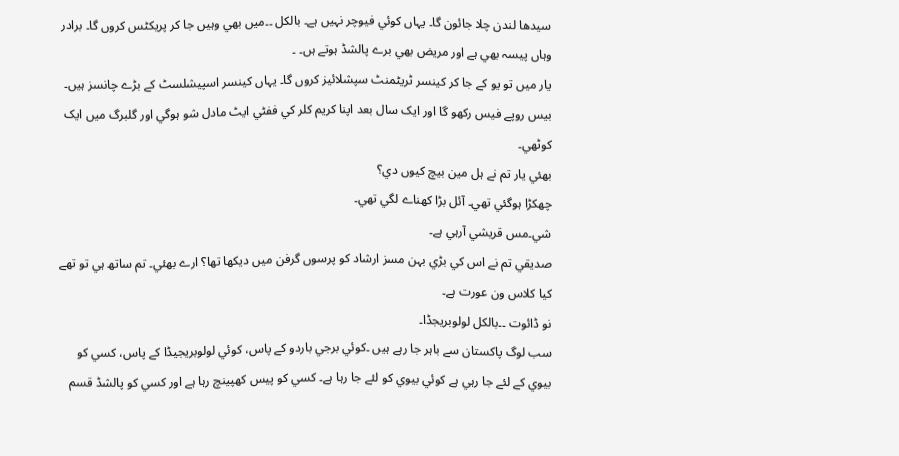سيدھا لندن چلا جائون گا۔ يہاں کوئي فيوچر نہیں ہے۔ بالکل ۔۔ميں بھي وہيں جا کر پريکٹس کروں گا۔ برادر وہاں پيسہ بھي ہے اور مريض بھي برے پالشڈ ہوتے ہں۔ ۔
يار ميں تو يو کے جا کر کينسر ٹريٹمنٹ سپشلائيز کروں گا۔ يہاں کينسر اسپيشلسٹ کے بڑے چانسز ہيں۔ بيس روپے فيس رکھو گا اور ايک سال بعد اپنا کريم کلر کي ففٹي ايٹ مادل شو ہوگي اور گلبرگ ميں ايک کوٹھي۔
بھئي يار تم نے ہل مين بيچ کيوں دي؟
چھکڑا ہوگئي تھي۔ آئل بڑا کھناے لگي تھي۔
شي۔مس قريشي آرہي ہے۔
صديقي تم نے اس کي بڑي بہن مسز ارشاد کو پرسوں گرفن ميں ديکھا تھا؟ ارے بھئي۔ تم ساتھ ہي تو تھے کيا کلاس ون عورت ہے۔
نو ڈائوت ۔۔بالکل لولوبريجڈا۔
سب لوگ پاکستان سے باہر جا رہے ہيں ۔کوئي برجي باردو کے پاس، کوئي لولوبريجيڈا کے پاس، کسي کو بيوي کے لئے جا رہي ہے کوئي بيوي کو لئے جا رہا ہے۔ کسي کو پيس کھپينچ رہا ہے اور کسي کو پالشڈ قسم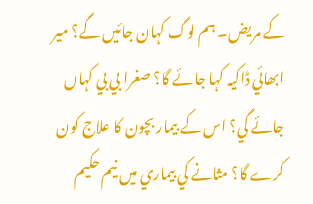کے مريض۔ ہم لوگ کہان جائيں گے؟ مير ابھائي ڈاکيہ کہا جائے گا؟ صغرا بي بي کہاں جائے گي؟ اس کے بيمار بچون کا علاج کون کرے گا؟ مثانے کي بيماري ميں نيم حکيم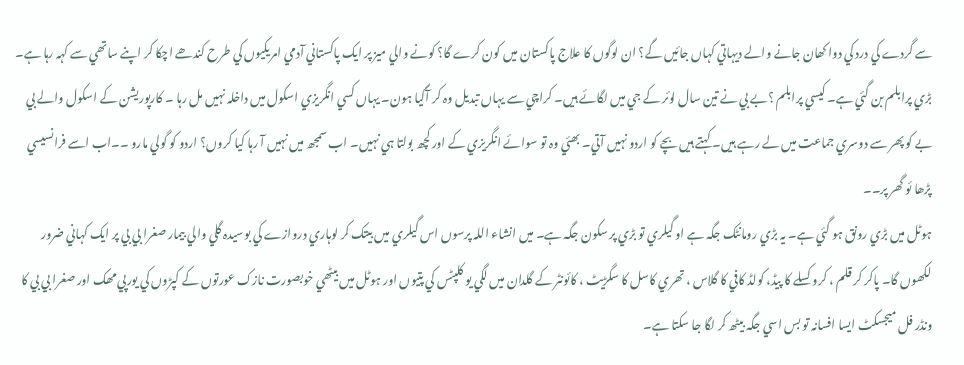سے گردے کي درد کي دوا کھان جانے والے ديہاتي کہاں جائيں گے؟ ان لوگوں کا علاج پاکستان ميں کون کرے گا؟ کونے والي ميز پر ايک پاکستاني آدمي امريکيوں کي طرح کندھے اچکا کر اپنے ساتھي سے کہہ رہا ہے۔ بڑي پرابلم بن گئي ہے۔ کيسي پرابلم ؟بے بي نے تين سال لوئر کے جي ميں لگائے ہيں۔ کراچي سے يہاں تبديل وہ کر آگيا ہون۔ يہاں کسي انگريزي اسکول ميں داخلہ نہیں مل رہا ۔ کارپوريشن کے اسکول والے بي بے کو پھر سے دوسري جماعت ميں لے رہے ہيں۔ کہتے ہیں بچے کو اردو نہیں آتي۔ بھئي وہ تو سوائے انگريزي کے اور کچھ بولتا ہي نہیں۔ اب سمجھ میں نہیں آ رہا کيا کروں؟ اردو کو گولي مارو ۔۔اب اسے فرانسيسي پڑھا ئو گھر پر۔۔
ہوٹل ميں بڑي رونق ہو گئي ہے۔ يہ بڑي رومانٹک جگہ ہے او گيلري تو بڑي پر سکون جگہ ہے۔ ميں انشاء اللہ پرسوں اس گيلري میں بيتک کر لوہاري دروازے کي بوسيدہ گلي والي بيمار صغرا بي بي پر ايک کہاني ضرور لکھوں گا۔ پاکر کر قلم ، کرو کسلے کا پيڈ، کولڈ کافي کا گلاس ، تھري کاسل کا سگڑيٹ ، کائونٹر کے گلدان میں لگي يو کلپٹس کي پتيوں اور ہوٹل ميں بيٹھي خوبصورت نازک عورتوں کے کپڑوں کي يورپي مھک اور صغرا بي بي کا ونڈر فل ميجسکٹ ايسا افسانہ تو بس اسي جگہ بيٹھ کر لگا جا سکتا ہے۔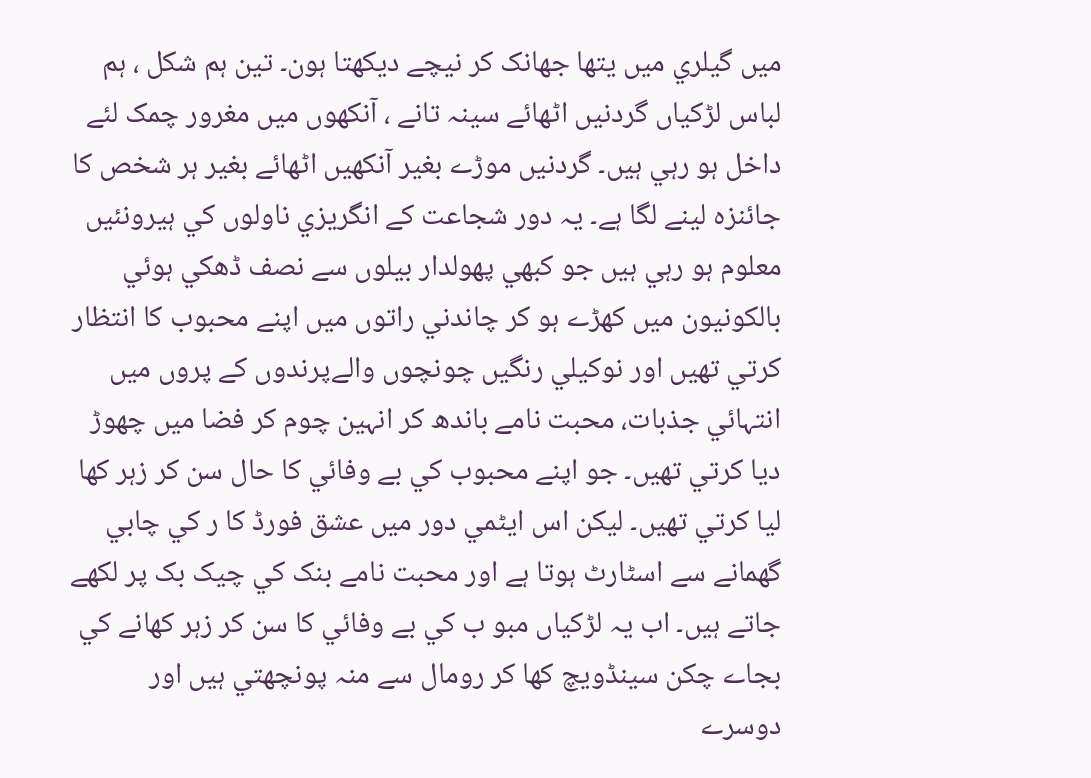ميں گيلري ميں يتھا جھانک کر نيچے ديکھتا ہون۔ تين ہم شکل ، ہم لباس لڑکياں گردنيں اٹھائے سينہ تانے ، آنکھوں میں مغرور چمک لئے داخل ہو رہي ہيں۔ گردنيں موڑے بغير آنکھيں اٹھائے بغير ہر شخص کا جائنزہ لينے لگا ہے۔ يہ دور شجاعت کے انگريزي ناولوں کي ہيرونئيں معلوم ہو رہي ہيں جو کبھي پھولدار بيلوں سے نصف ڈھکي ہوئي بالکونيون ميں کھڑے ہو کر چاندني راتوں ميں اپنے محبوب کا انتظار کرتي تھيں اور نوکيلي رنگيں چونچوں والےپرندوں کے پروں ميں انتہائي جذبات، محبت نامے باندھ کر انہین چوم کر فضا ميں چھوڑ ديا کرتي تھيں۔ جو اپنے محبوب کي بے وفائي کا حال سن کر زہر کھا ليا کرتي تھيں۔ ليکن اس ايٹمي دور ميں عشق فورڈ کا ر کي چابي گھمانے سے اسٹارٹ ہوتا ہے اور محبت نامے بنک کي چيک بک پر لکھے جاتے ہيں۔ اب يہ لڑکياں مبو ب کي بے وفائي کا سن کر زہر کھانے کي بجاے چکن سينڈويچ کھا کر رومال سے منہ پونچھتي ہيں اور دوسرے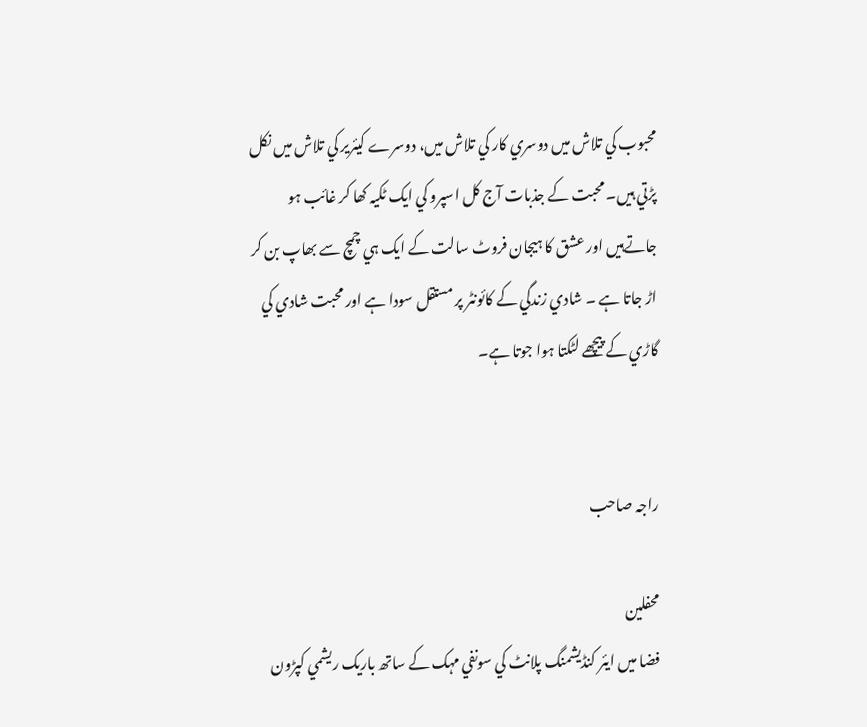محبوب کي تلاش میں دوسري کار کي تلاش میں، دوسرے کيئرير کي تلاش میں نکل پڑتي ہیں۔ محبت کے جذبات آج کل اسپرو کي ايک ٹکيہ کھا کر غائب ہو جاتےہيں اور عشق کا ہيجان فروٹ سالت کے ايک ہي چمچ سے بھاپ بن کر اڑ جاتا ہے ۔ شادي زندگي کے کائونٹر پر مستقل سودا ہے اور محبت شادي کي گاڑي کے پيچھے لٹکتا ہوا جوتا ہے۔


راجہ صاحب

محفلین
فضا ميں ايئر کنڈيشمنگ پلانٹ کي سونفي مہک کے ساتھ باريک ريشمي کپڑون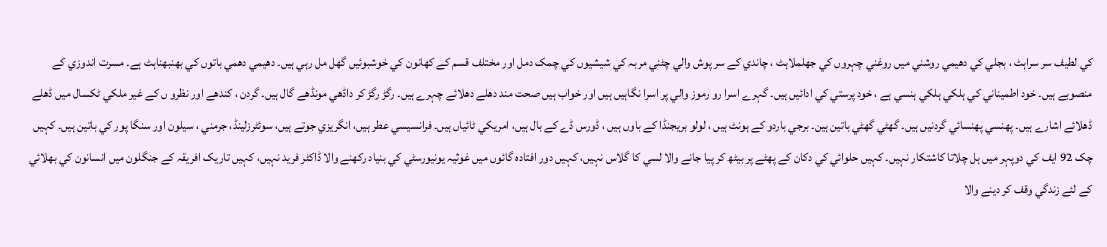کي لطيف سر سراہٹ ، بجلي کي دھيمي روشني ميں روغني چہروں کي جھلملاہٹ ، چاندي کے سر پوش والي چٹني مربہ کي شيشيوں کي چمک دمل اور مختلف قسم کے کھانون کي خوشبوئيں گھل مل رہي ہيں۔ دھيمي دھمي باتوں کي بھنبھناہٹ ہے۔ مسرت اندوزي کے منصوبے ہیں۔ خود اطميناني کي ہلکي ہلکي ہنسي ہے ، خود پرستي کي ادائیں ہیں۔ گہرے اسرا رو رموز والي پر اسرا نگاہيں ہيں اور خواب ہیں صحت مند دھلے دھلائے چہرے ہیں۔ رگڑ رگڑ کر داڈھي مونڈھے گال ہيں۔ گردن ، کندھے اور نظرو ں کے غير ملکي ٹکسال ميں ڈھلے ڈھلائے اشارے ہیں۔ پھنسي پھنسائي گردنيں ہیں۔ گھٹي گھٹي باتين ہين۔ برجي باردو کے ہونٹ ہیں ، لولو بريجنڈا کے باوں ہيں ، ڈورس ڈے کے بال ہیں، امريکي ٹائياں ہيں۔ فرانسيسي عطر ہیں، انگريزي جوتے ہيں، سوئٹرزلينڈ، جرمني ، سيلون اور سنگا پور کي باتين ہيں۔ کہيں چک 92 ايف کي دوپہر ميں ہل چلاتا کاشتکار نہيں۔ کہیں حلوائي کي دکان کے پھٹے پر بيٹھ کر پيا جانے والا لسي کا گلاس نہيں، کہیں دور افتادہ گائوں ميں غوثيہ يونيورسٹي کي بنياد رکھنے والا ڈاکٹر فريد نہيں، کہیں تاريک افريقہ کے جنگلون ميں انسانون کي بھلائي کے لئے زندگي وقف کر دينے والا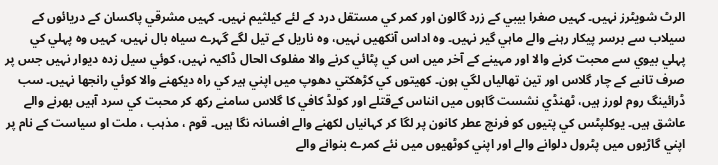الرٹ شويٹرز نہیں۔ کہیں صغرا بيبي کے زرد گالون اور کمر کي مستقل درد کے لئے کيلثيم نہيں۔ کہیں مشرقي پاکسان کے دريائوں کے سيلاب سے برسر پيکار رہنے والے ماہي گير نہيں۔ وہ اداس آنکھيں نہیں، وہ ناريل کے تيل لگے گہرے سياہ بال نہیں، کہيں وہ پہلي کي پہلي بيوي سے محبت کرنے والا اور مہينے کے آخر ميں اس کي پٹائي کرنے والا مفلوک الحال ڈاکيہ نہیں، کوئي سيل زدہ ديوار نہیں جس پر صرف تانبے کے چار گلاس اور تين تھالياں لگي ہون۔ کھيتوں کي کڑھکتي دھوپ ميں اپني ہير کي راہ ديکھنے والا کوئي رانجھا نہیں۔ سب ڈرائينگ روم لورز ہیں، ٹھنڈي نشست گاہوں ميں انناس کےقتلے اور کولڈ کافي کا گلاس سامنے رکھ کر محبت کي سرد آہيں بھرنے والے عاشق ہيں۔ يوکلپٹس کي پتيوں کو فرنچ عطر کانون پر لگا کر کہانياں لکھنے والے افسانہ نگا ہیں۔ قوم ، مذہب ، ملت او سياست کے نام پر اپني گاڑيوں ميں پٹرول دلوانے والے اور اپني کوٹھيوں ميں نئے کمرے بنوانے والے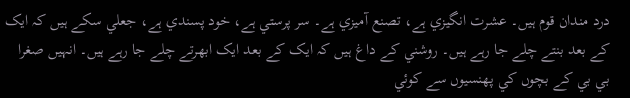درد مندان قوم ہیں۔ عشرت انگيزي ہے، تصنع آميزي ہے۔ سر پرستي ہے، خود پسندي ہے، جعلي سکے ہيں کہ ايک کے بعد بنتے چلے جا رہے ہيں۔ روشني کے داغ ہيں کہ ايک کے بعد ايک ابھرتے چلے جا رہے ہيں۔ انہیں صغرا بي بي کے بچوں کي پھنسيوں سے کوئي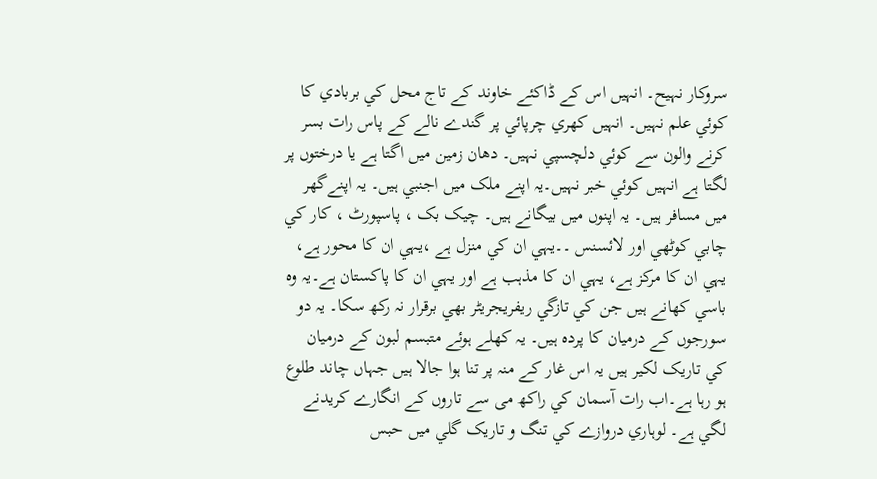سروکار نہیح۔ انہيں اس کے ڈاکئے خاوند کے تاج محل کي بربادي کا کوئي علم نہيں۔ انہیں کھري چرپائي پر گندے نالے کے پاس رات بسر کرنے والون سے کوئي دلچسپي نہیں۔ دھان زمين ميں اگتا ہے يا درختوں پر لگتا ہے انہيں کوئي خبر نہيں۔يہ اپنے ملک ميں اجنبي ہيں۔ يہ اپنےگھر ميں مسافر ہيں۔ يہ اپنوں ميں بيگانے ہيں۔ چيک بک ، پاسپورٹ ، کار کي چابي کوٹھي اور لائسنس ۔۔يہي ان کي منزل ہے ،يہي ان کا محور ہے، يہي ان کا مرکز ہے، يہي ان کا مذہب ہے اور يہي ان کا پاکستان ہے۔يہ وہ باسي کھانے ہيں جن کي تازگي ريفريجريٹر بھي برقرار نہ رکھ سکا۔ يہ دو سورجوں کے درميان کا پردہ ہيں۔ يہ کھلے ہوئے متبسم لبون کے درميان کي تاريک لکير ہيں يہ اس غار کے منہ پر تنا ہوا جالا ہيں جہاں چاند طلوع ہو رہا ہے۔اب رات آسمان کي راکھ می سے تاروں کے انگارے کريدنے لگي ہے۔ لوہاري دروازے کي تنگ و تاريک گلي میں حبس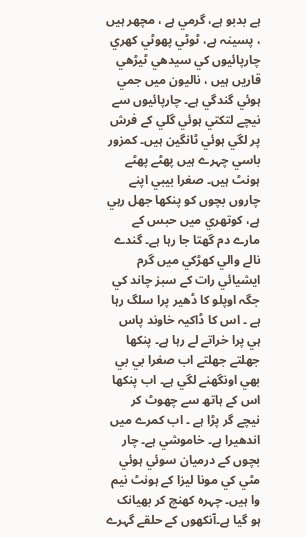ہے بدبو ہے، گرمي ہے ، مچھر ہیں ، پسينہ ہے، ٹوٹي پھوٹي کھري چارپائيوں کي سيدھي ٹيڑھي قاريں ہیں ، ناليون ميں جمي ہوئي گندگي ہے۔ چارپائيوں سے نيچے لتکتي ہوئي گلي کے فرش پر لگي ہوئي ٹانگين ہيں۔ کمزور باسي چہرے ہيں پھٹے پھٹے ہونٹ ہيں۔ صغرا بيبي اپنے چاروں بچوں کو پنکھا جھل رہي ہے، کوتھري ميں حبس کے مارے دم گھتا جا رہا ہے۔ گندے نالے والي کھڑکي ميں گرم ايشيائي رات کے سبز چاند کي جگہ اوپلو کا ڈھير پرا سلگ رہا ہے ۔ اس کا ڈاکيہ خاوند پاس ہي پرا خراتے لے رہا ہے۔ پنکھا جھلتے جھلتے اب صغرا بي بي بھي اونگھنے لگي ہے۔ اب پنکھا اس کے ہاتھ سے چھوٹ کر نيچے گر پڑا ہے ۔ اب کمرے ميں اندھيرا ہے۔ خاموشي ہے۔ چار بچوں کے درميان سوئي ہوئي مٹي کي مونا ليزا کے ہونٹ نيم وا ہيں۔ چہرہ کھنچ کر بھيانک ہو گيا ہے۔آنکھوں کے حلقے گہرے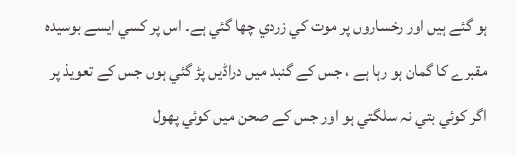ہو گئے ہيں اور رخساروں پر موت کي زردي چھا گئي ہے۔ اس پر کسي ايسے بوسيدہ مقبرے کا گمان ہو رہا ہے ، جس کے گنبد ميں دراڈيں پڑ گئي ہوں جس کے تعويذ پر اگر کوئي بتي نہ سلگتي ہو اور جس کے صحن ميں کوئي پھول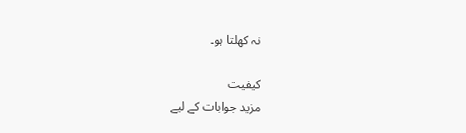نہ کھلتا ہو۔

کیفیت
مزید جوابات کے لیے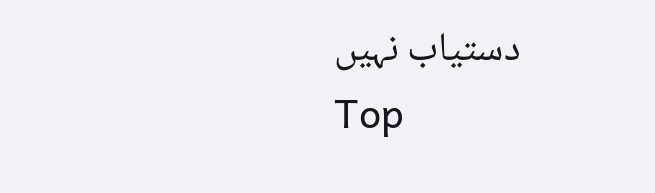دستیاب نہیں
Top